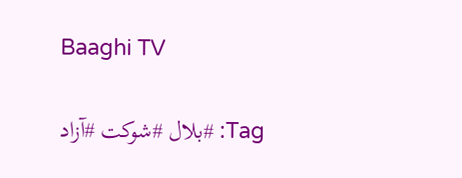Baaghi TV

Tag: #بلال #شوکت #آزاد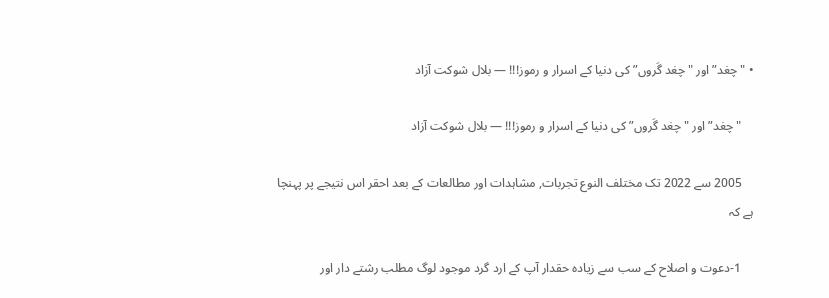• "چغد” اور "چغد گَروں” کی دنیا کے اسرار و رموز!!! — بلال شوکت آزاد

    "چغد” اور "چغد گَروں” کی دنیا کے اسرار و رموز!!! — بلال شوکت آزاد

    2005 سے 2022 تک مختلف النوع تجربات, مشاہدات اور مطالعات کے بعد احقر اس نتیجے پر پہنچا ہے کہ

    1-دعوت و اصلاح کے سب سے زیادہ حقدار آپ کے ارد گرد موجود لوگ مطلب رشتے دار اور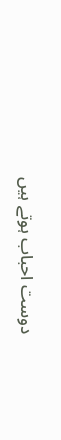دوست احباب ہوتے ہیں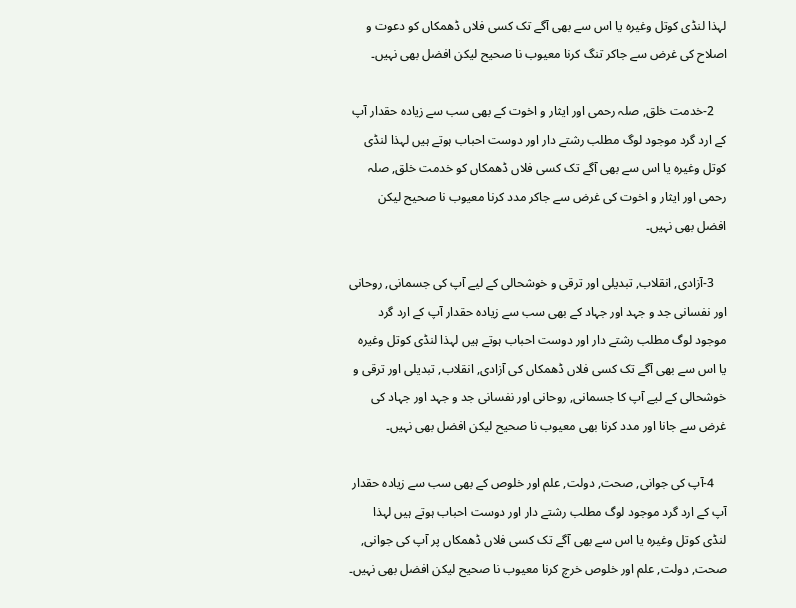لہذا لنڈی کوتل وغیرہ یا اس سے بھی آگے تک کسی فلاں ڈھمکاں کو دعوت و اصلاح کی غرض سے جاکر تنگ کرنا معیوب نا صحیح لیکن افضل بھی نہیں۔

    2-خدمت خلق, صلہ رحمی اور ایثار و اخوت کے بھی سب سے زیادہ حقدار آپ کے ارد گرد موجود لوگ مطلب رشتے دار اور دوست احباب ہوتے ہیں لہذا لنڈی کوتل وغیرہ یا اس سے بھی آگے تک کسی فلاں ڈھمکاں کو خدمت خلق, صلہ رحمی اور ایثار و اخوت کی غرض سے جاکر مدد کرنا معیوب نا صحیح لیکن افضل بھی نہیں۔

    3-آزادی, انقلاب, تبدیلی اور ترقی و خوشحالی کے لیے آپ کی جسمانی, روحانی اور نفسانی جد و جہد اور جہاد کے بھی سب سے زیادہ حقدار آپ کے ارد گرد موجود لوگ مطلب رشتے دار اور دوست احباب ہوتے ہیں لہذا لنڈی کوتل وغیرہ یا اس سے بھی آگے تک کسی فلاں ڈھمکاں کی آزادی, انقلاب, تبدیلی اور ترقی و خوشحالی کے لیے آپ کا جسمانی, روحانی اور نفسانی جد و جہد اور جہاد کی غرض سے جانا اور مدد کرنا بھی معیوب نا صحیح لیکن افضل بھی نہیں۔

    4-آپ کی جوانی, صحت, دولت, علم اور خلوص کے بھی سب سے زیادہ حقدار آپ کے ارد گرد موجود لوگ مطلب رشتے دار اور دوست احباب ہوتے ہیں لہذا لنڈی کوتل وغیرہ یا اس سے بھی آگے تک کسی فلاں ڈھمکاں پر آپ کی جوانی, صحت, دولت, علم اور خلوص خرچ کرنا معیوب نا صحیح لیکن افضل بھی نہیں۔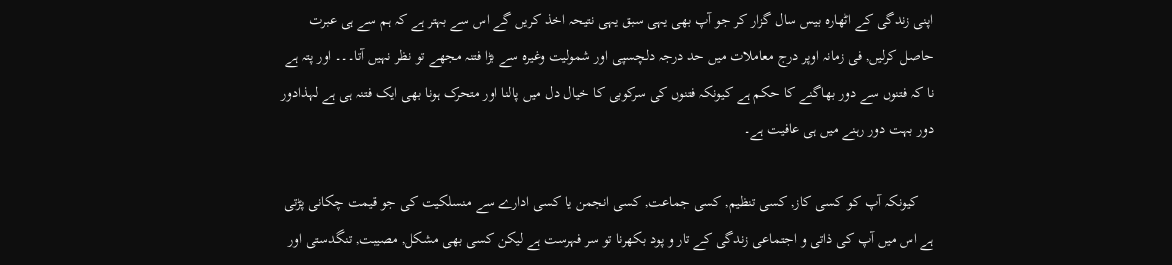اپنی زندگی کے اٹھارہ بیس سال گزار کر جو آپ بھی یہی سبق یہی نتیحہ اخذ کریں گے اس سے بہتر ہے کہ ہم سے ہی عبرت حاصل کرلیں, فی زمانہ اوپر درج معاملات میں حد درجہ دلچسپی اور شمولیت وغیرہ سے بڑا فتنہ مجھے تو نظر نہیں آتا۔۔۔ اور پتہ ہے نا کہ فتنوں سے دور بھاگنے کا حکم ہے کیونکہ فتنوں کی سرکوبی کا خیال دل میں پالنا اور متحرک ہونا بھی ایک فتنہ ہی ہے لہذادور دور بہت دور رہنے میں ہی عافیت ہے۔

    کیونکہ آپ کو کسی کاز, کسی تنظیم, کسی جماعت, کسی انجمن یا کسی ادارے سے منسلکیت کی جو قیمت چکانی پڑتی ہے اس میں آپ کی ذاتی و اجتماعی زندگی کے تار و پود بکھرنا تو سر فہرست ہے لیکن کسی بھی مشکل, مصیبت, تنگدستی اور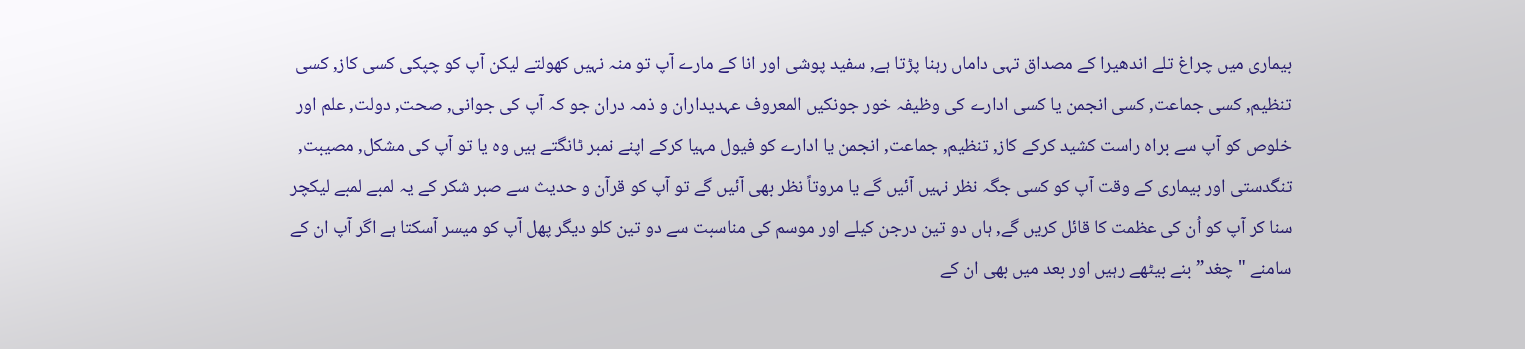بیماری میں چراغ تلے اندھیرا کے مصداق تہی داماں رہنا پڑتا ہے, سفید پوشی اور انا کے مارے آپ تو منہ نہیں کھولتے لیکن آپ کو چپکی کسی کاز, کسی تنظیم, کسی جماعت, کسی انجمن یا کسی ادارے کی وظیفہ خور جونکیں المعروف عہدیداران و ذمہ دران جو کہ آپ کی جوانی, صحت, دولت, علم اور خلوص کو آپ سے براہ راست کشید کرکے کاز, تنظیم, جماعت, انجمن یا ادارے کو فیول مہیا کرکے اپنے نمبر ٹانگتے ہیں وہ یا تو آپ کی مشکل, مصیبت, تنگدستی اور بیماری کے وقت آپ کو کسی جگہ نظر نہیں آئیں گے یا مروتاً نظر بھی آئیں گے تو آپ کو قرآن و حدیث سے صبر شکر کے یہ لمبے لمبے لیکچر سنا کر آپ کو اُن کی عظمت کا قائل کریں گے, ہاں دو تین درجن کیلے اور موسم کی مناسبت سے دو تین کلو دیگر پھل آپ کو میسر آسکتا ہے اگر آپ ان کے سامنے "چغد” بنے بیٹھے رہیں اور بعد میں بھی ان کے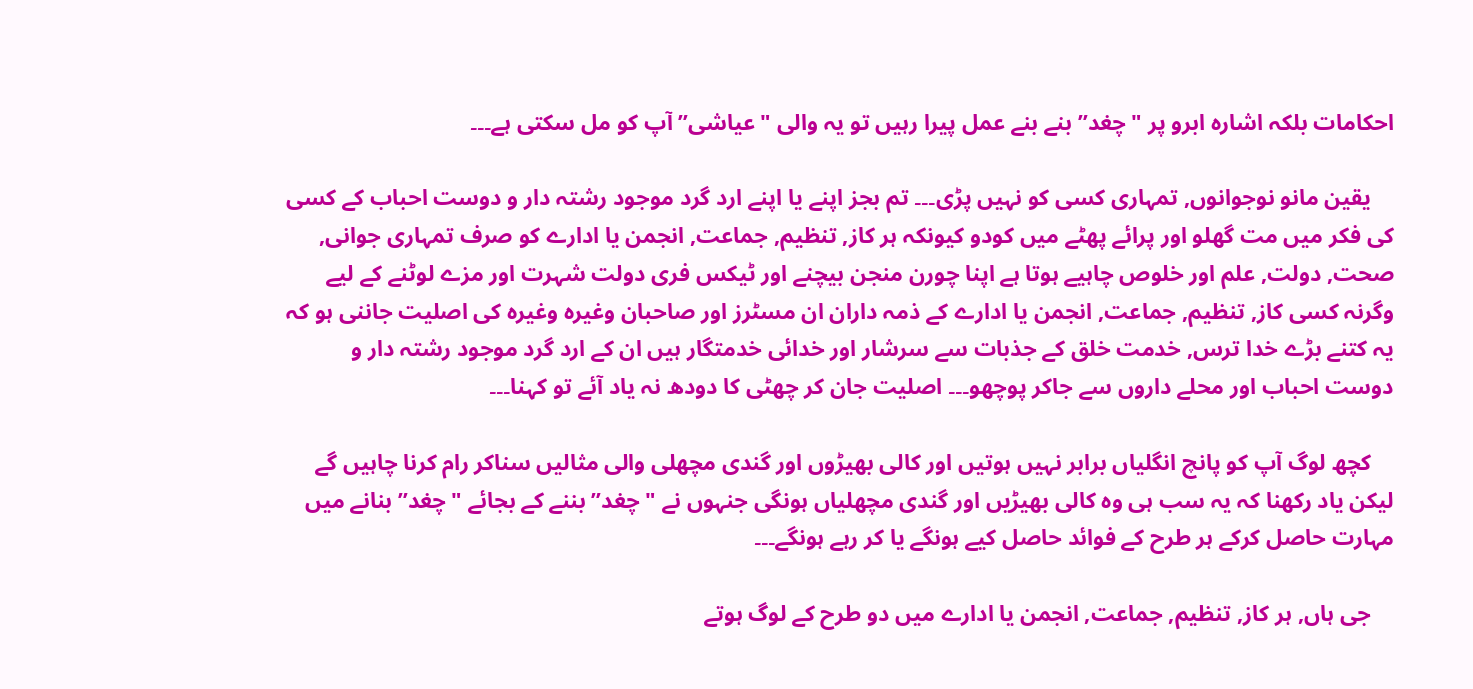احکامات بلکہ اشارہ ابرو پر "چغد” بنے بنے عمل پیرا رہیں تو یہ والی "عیاشی” آپ کو مل سکتی ہے۔۔۔

    یقین مانو نوجوانوں, تمہاری کسی کو نہیں پڑی۔۔۔ تم بجز اپنے یا اپنے ارد گرد موجود رشتہ دار و دوست احباب کے کسی کی فکر میں مت گھلو اور پرائے پھٹے میں کودو کیونکہ ہر کاز, تنظیم, جماعت, انجمن یا ادارے کو صرف تمہاری جوانی, صحت, دولت, علم اور خلوص چاہیے ہوتا ہے اپنا چورن منجن بیچنے اور ٹیکس فری دولت شہرت اور مزے لوٹنے کے لیے وگرنہ کسی کاز, تنظیم, جماعت, انجمن یا ادارے کے ذمہ داران ان مسٹرز اور صاحبان وغیرہ وغیرہ کی اصلیت جاننی ہو کہ یہ کتنے بڑے خدا ترس, خدمت خلق کے جذبات سے سرشار اور خدائی خدمتگار ہیں ان کے ارد گرد موجود رشتہ دار و دوست احباب اور محلے داروں سے جاکر پوچھو۔۔۔ اصلیت جان کر چھٹی کا دودھ نہ یاد آئے تو کہنا۔۔۔

    کچھ لوگ آپ کو پانچ انگلیاں برابر نہیں ہوتیں اور کالی بھیڑوں اور گندی مچھلی والی مثالیں سناکر رام کرنا چاہیں گے لیکن یاد رکھنا کہ یہ سب ہی وہ کالی بھیڑیں اور گندی مچھلیاں ہونگی جنہوں نے "چغد” بننے کے بجائے "چغد” بنانے میں مہارت حاصل کرکے ہر طرح کے فوائد حاصل کیے ہونگے یا کر رہے ہونگے۔۔۔

    جی ہاں, ہر کاز, تنظیم, جماعت, انجمن یا ادارے میں دو طرح کے لوگ ہوتے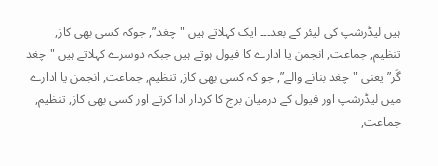ہیں لیڈرشپ کی لیئر کے بعد۔۔۔ ایک کہلاتے ہیں "چغد”, جوکہ کسی بھی کاز, تنظیم, جماعت, انجمن یا ادارے کا فیول ہوتے ہیں جبکہ دوسرے کہلاتے ہیں "چغد گَر” یعنی "چغد بنانے والے”, جو کہ کسی بھی کاز, تنظیم, جماعت, انجمن یا ادارے میں لیڈرشپ اور فیول کے درمیان برج کا کردار ادا کرتے اور کسی بھی کاز, تنظیم, جماعت,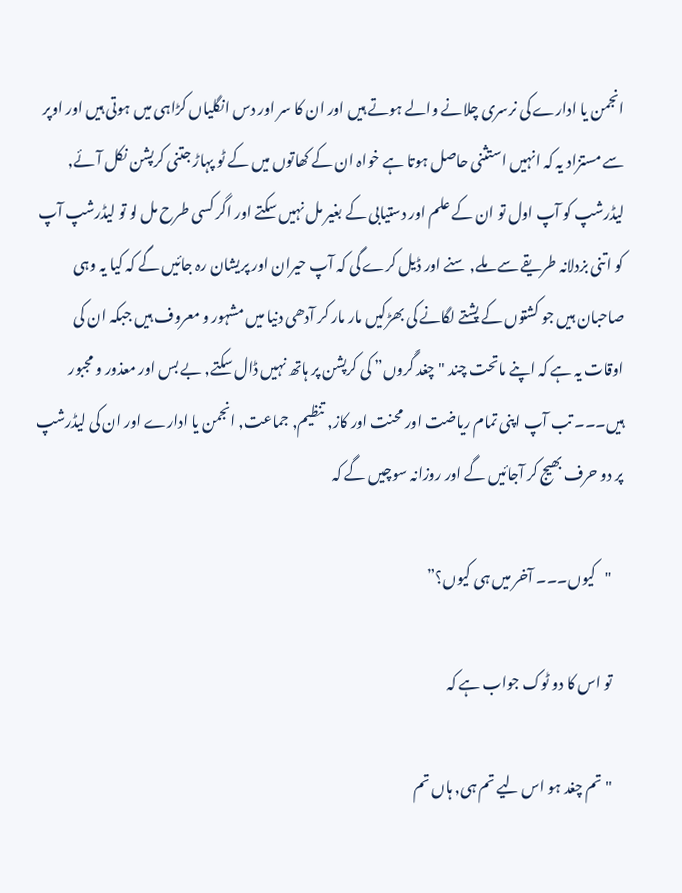انجمن یا ادارے کی نرسری چلانے والے ہوتے ہیں اور ان کا سر اور دس انگلیاں کڑاہی میں ہوتی ہیں اور اوپر سے مستزاد یہ کہ انہیں استثنی حاصل ہوتا ہے خواہ ان کے کھاتوں میں کے ٹو پہاڑ جتنی کرپشن نکل آئے, لیڈرشپ کو آپ اول تو ان کے علم اور دستیابی کے بغیر مل نہیں سکتے اور اگر کسی طرح مل لو تو لیڈرشپ آپ کو اتنی بزدلانہ طریقے سے ملے, سنے اور ڈیل کرے گی کہ آپ حیران اور پریشان رہ جائیں گے کہ کیا یہ وہی صاحبان ہیں جو کشتوں کے پشتے لگانے کی بھڑکیں مار مار کر آدھی دنیا میں مشہور و معروف ہیں جبکہ ان کی اوقات یہ ہے کہ اپنے ماتحت چند "چغد گَروں” کی کرپشن پر ہاتھ نہیں ڈال سکتے, بے بس اور معذور و مجبور ہیں۔۔۔ تب آپ اپنی تمام ریاضت اور محنت اور کاز, تنظیم, جماعت, انجمن یا ادارے اور ان کی لیڈرشپ پر دو حرف بھیج کر آجائیں گے اور روزانہ سوچیں گے کہ

    "کیوں۔۔۔ آخر میں ہی کیوں؟”

    تو اس کا دو ٹوک جواب ہے کہ

    "تم چغد ہو اس لیے تم ہی, ہاں تم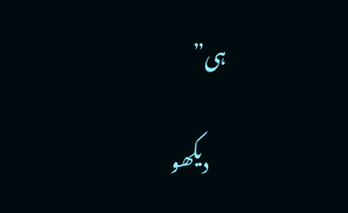ہی”

    دیکھو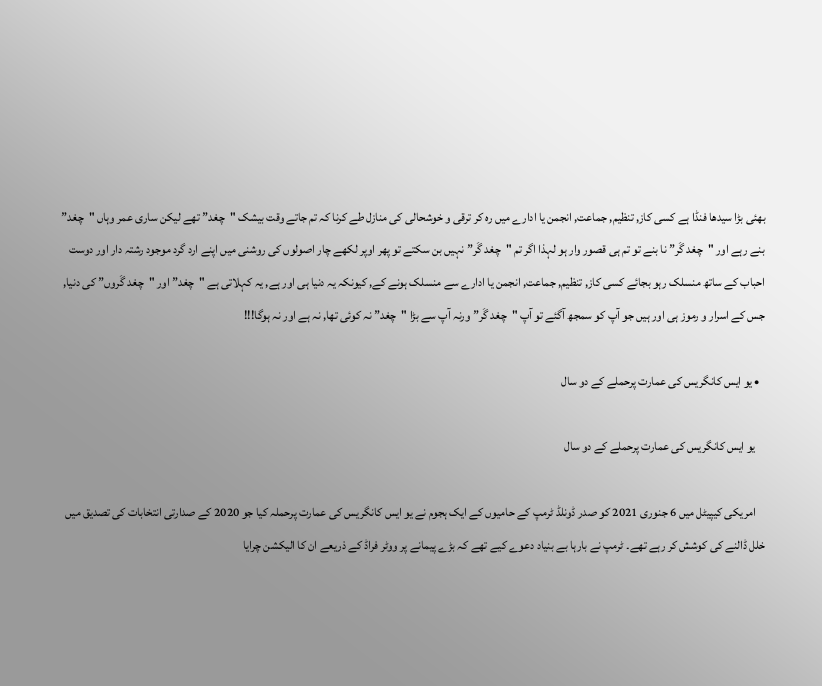بھئی بڑا سیدھا فنڈا ہے کسی کاز, تنظیم, جماعت, انجمن یا ادارے میں رہ کر ترقی و خوشحالی کی منازل طے کرنا کہ تم جاتے وقت بیشک "چغد” تھے لیکن ساری عمر وہاں "چغد” بنے رہے اور "چغد گَر” نا بنے تو تم ہی قصور وار ہو لہذا اگر تم "چغد گَر” نہیں بن سکتے تو پھر اوپر لکھے چار اصولوں کی روشنی میں اپنے ارد گرد موجود رشتہ دار اور دوست احباب کے ساتھ منسلک رہو بجائے کسی کاز, تنظیم, جماعت, انجمن یا ادارے سے منسلک ہونے کے, کیونکہ یہ دنیا ہی اور ہے, یہ کہلاتی ہے "چغد” اور "چغد گَروں” کی دنیا, جس کے اسرار و رموز ہی اور ہیں جو آپ کو سمجھ آگئے تو آپ "چغد گَر” ورنہ آپ سے بڑا "چغد” نہ کوئی تھا, نہ ہے اور نہ ہوگا!!!

  • یو ایس کانگریس کی عمارت پرحملے کے دو سال

    یو ایس کانگریس کی عمارت پرحملے کے دو سال

    امریکی کیپیٹل میں 6 جنوری 2021 کو صدر ڈونلڈ ٹرمپ کے حامیوں کے ایک ہجوم نے یو ایس کانگریس کی عمارت پرحملہ کیا جو 2020 کے صدارتی انتخابات کی تصدیق میں خلل ڈالنے کی کوشش کر رہے تھے۔ ٹرمپ نے بارہا بے بنیاد دعوے کیے تھے کہ بڑے پیمانے پر ووٹر فراڈ کے ذریعے ان کا الیکشن چرایا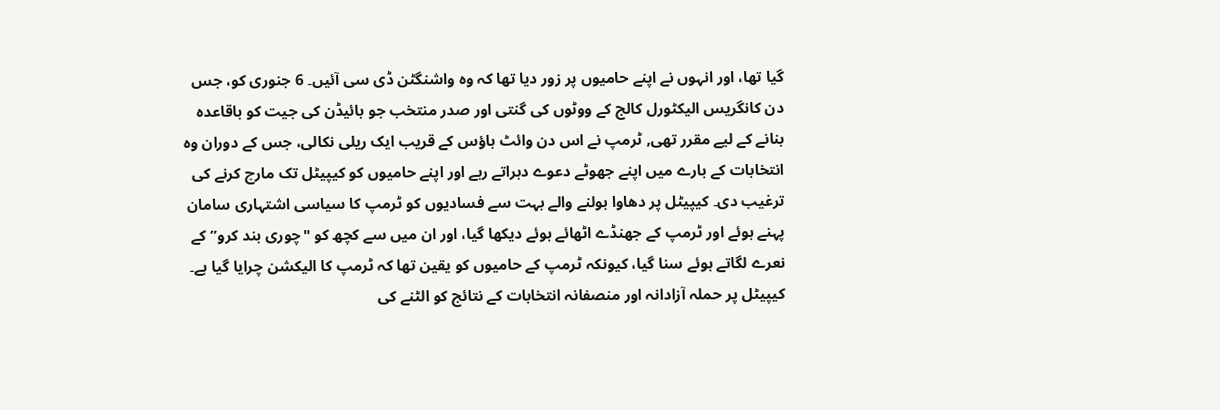گیا تھا، اور انہوں نے اپنے حامیوں پر زور دیا تھا کہ وہ واشنگٹن ڈی سی آئیں۔ 6 جنوری کو، جس دن کانگریس الیکٹورل کالج کے ووٹوں کی گنتی اور صدر منتخب جو بائیڈن کی جیت کو باقاعدہ بنانے کے لیے مقرر تھی, ٹرمپ نے اس دن وائٹ ہاؤس کے قریب ایک ریلی نکالی، جس کے دوران وہ انتخابات کے بارے میں اپنے جھوٹے دعوے دہراتے رہے اور اپنے حامیوں کو کیپیٹل تک مارچ کرنے کی ترغیب دی۔ کیپیٹل پر دھاوا بولنے والے بہت سے فسادیوں کو ٹرمپ کا سیاسی اشتہاری سامان پہنے ہوئے اور ٹرمپ کے جھنڈے اٹھائے ہوئے دیکھا گیا، اور ان میں سے کچھ کو "چوری بند کرو” کے نعرے لگاتے ہوئے سنا گیا، کیونکہ ٹرمپ کے حامیوں کو یقین تھا کہ ٹرمپ کا الیکشن چرایا گیا ہے۔ کیپیٹل پر حملہ آزادانہ اور منصفانہ انتخابات کے نتائج کو الٹنے کی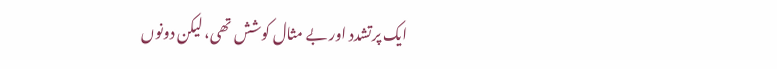ایک پرتشدد اور بے مثال کوشش تھی، لیکن دونوں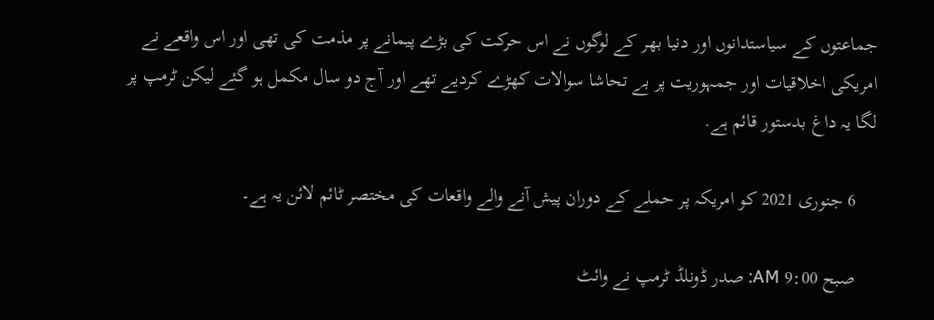جماعتوں کے سیاستدانوں اور دنیا بھر کے لوگوں نے اس حرکت کی بڑے پیمانے پر مذمت کی تھی اور اس واقعے نے امریکی اخلاقیات اور جمہوریت پر بے تحاشا سوالات کھڑے کردیے تھے اور آج دو سال مکمل ہو گئے لیکن ٹرمپ پر لگا یہ داغ بدستور قائم ہے.

    6 جنوری 2021 کو امریکہ پر حملے کے دوران پیش آنے والے واقعات کی مختصر ٹائم لائن یہ ہے۔

    صبح 9:00 AM: صدر ڈونلڈ ٹرمپ نے وائٹ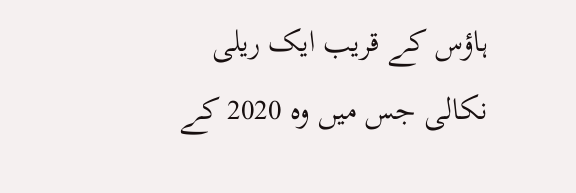ہاؤس کے قریب ایک ریلی نکالی جس میں وہ 2020 کے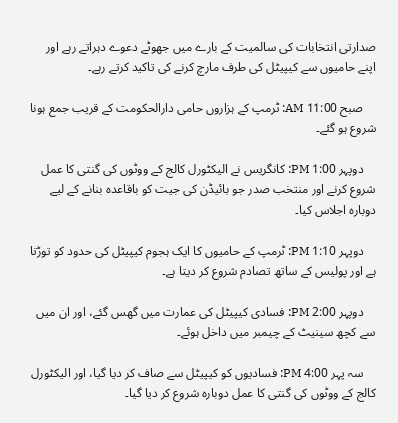صدارتی انتخابات کی سالمیت کے بارے میں جھوٹے دعوے دہراتے رہے اور اپنے حامیوں سے کیپیٹل کی طرف مارچ کرنے کی تاکید کرتے رہے۔

    صبح 11:00 AM: ٹرمپ کے ہزاروں حامی دارالحکومت کے قریب جمع ہونا شروع ہو گئے۔

    دوپہر 1:00 PM: کانگریس نے الیکٹورل کالج کے ووٹوں کی گنتی کا عمل شروع کرنے اور منتخب صدر جو بائیڈن کی جیت کو باقاعدہ بنانے کے لیے دوبارہ اجلاس کیا۔

    دوپہر 1:10 PM: ٹرمپ کے حامیوں کا ایک ہجوم کیپیٹل کی حدود کو توڑتا ہے اور پولیس کے ساتھ تصادم شروع کر دیتا ہے۔

    دوپہر 2:00 PM: فسادی کیپیٹل کی عمارت میں گھس گئے، اور ان میں سے کچھ سینیٹ کے چیمبر میں داخل ہوئے۔

    سہ پہر 4:00 PM: فسادیوں کو کیپیٹل سے صاف کر دیا گیا، اور الیکٹورل کالج کے ووٹوں کی گنتی کا عمل دوبارہ شروع کر دیا گیا۔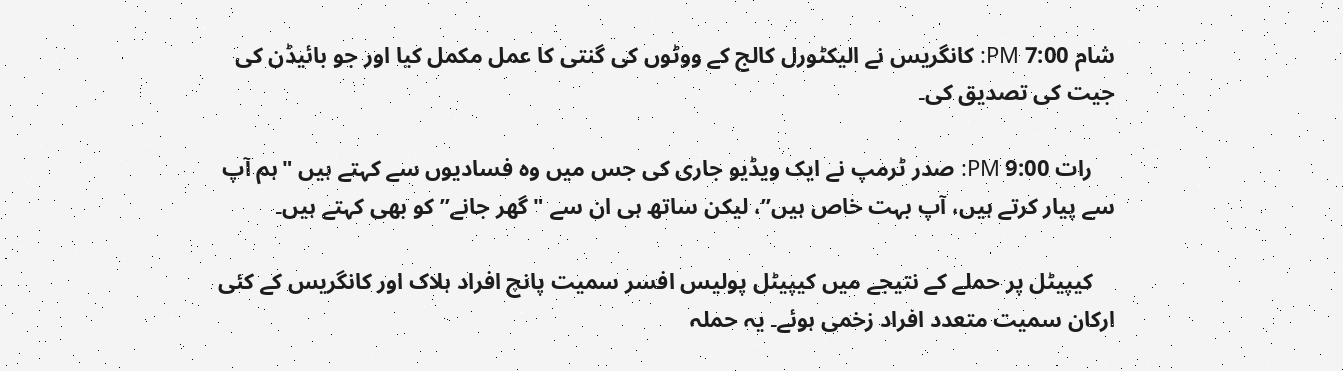شام 7:00 PM: کانگریس نے الیکٹورل کالج کے ووٹوں کی گنتی کا عمل مکمل کیا اور جو بائیڈن کی جیت کی تصدیق کی۔

    رات 9:00 PM: صدر ٹرمپ نے ایک ویڈیو جاری کی جس میں وہ فسادیوں سے کہتے ہیں "ہم آپ سے پیار کرتے ہیں، آپ بہت خاص ہیں”، لیکن ساتھ ہی ان سے "گھر جانے” کو بھی کہتے ہیں۔

    کیپیٹل پر حملے کے نتیجے میں کیپیٹل پولیس افسر سمیت پانچ افراد ہلاک اور کانگریس کے کئی ارکان سمیت متعدد افراد زخمی ہوئے۔ یہ حملہ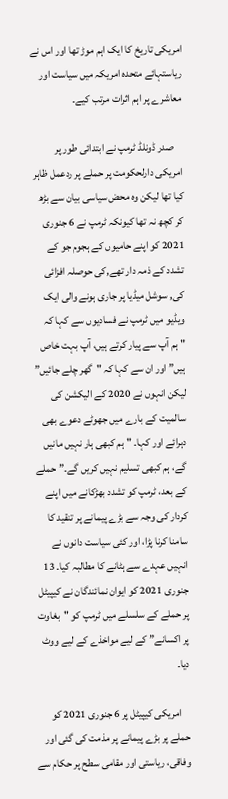امریکی تاریخ کا ایک اہم موڑ تھا اور اس نے ریاستہائے متحدہ امریکہ میں سیاست اور معاشرے پر اہم اثرات مرتب کیے۔

    صدر ڈونلڈ ٹرمپ نے ابتدائی طور پر امریکی دارلحکومت پر حملے پر ردعمل ظاہر کیا تھا لیکن وہ محض سیاسی بیان سے بڑھ کر کچھ نہ تھا کیونکہ ٹرمپ نے 6 جنوری 2021 کو اپنے حامیوں کے ہجوم جو کے تشدد کے ذمہ دار تھے,کی حوصلہ افزائی کی, سوشل میڈیا پر جاری ہونے والی ایک ویڈیو میں ٹرمپ نے فسادیوں سے کہا کہ "ہم آپ سے پیار کرتے ہیں، آپ بہت خاص ہیں” اور ان سے کہا کہ "گھر چلے جائیں” لیکن انہوں نے 2020 کے الیکشن کی سالمیت کے بارے میں جھوٹے دعوے بھی دہرائے اور کہا۔ "ہم کبھی ہار نہیں مانیں گے، ہم کبھی تسلیم نہیں کریں گے۔” حملے کے بعد، ٹرمپ کو تشدد بھڑکانے میں اپنے کردار کی وجہ سے بڑے پیمانے پر تنقید کا سامنا کرنا پڑا، اور کئی سیاست دانوں نے انہیں عہدے سے ہٹانے کا مطالبہ کیا۔ 13 جنوری 2021 کو ایوان نمائندگان نے کیپیٹل پر حملے کے سلسلے میں ٹرمپ کو "بغاوت پر اکسانے” کے لیے مواخذے کے لیے ووٹ دیا۔

    امریکی کیپیٹل پر 6 جنوری 2021 کو حملے پر بڑے پیمانے پر مذمت کی گئی اور وفاقی، ریاستی اور مقامی سطح پر حکام سے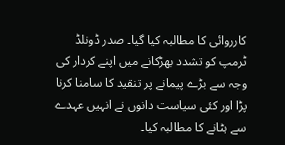کارروائی کا مطالبہ کیا گیا۔ صدر ڈونلڈ ٹرمپ کو تشدد بھڑکانے میں اپنے کردار کی وجہ سے بڑے پیمانے پر تنقید کا سامنا کرنا پڑا اور کئی سیاست دانوں نے انہیں عہدے سے ہٹانے کا مطالبہ کیا۔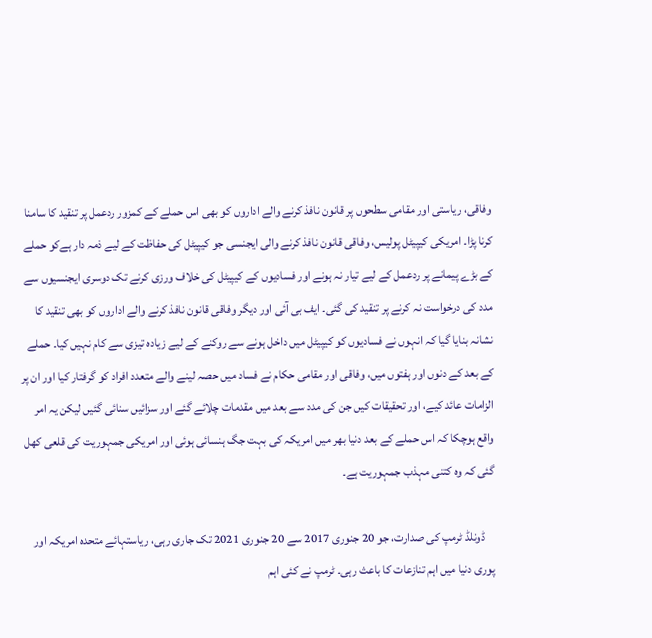وفاقی، ریاستی اور مقامی سطحوں پر قانون نافذ کرنے والے اداروں کو بھی اس حملے کے کمزور ردعمل پر تنقید کا سامنا کرنا پڑا۔ امریکی کیپیٹل پولیس، وفاقی قانون نافذ کرنے والی ایجنسی جو کیپیٹل کی حفاظت کے لیے ذمہ دار ہےکو حملے کے بڑے پیمانے پر ردعمل کے لیے تیار نہ ہونے اور فسادیوں کے کیپیٹل کی خلاف ورزی کرنے تک دوسری ایجنسیوں سے مدد کی درخواست نہ کرنے پر تنقید کی گئی۔ ایف بی آئی اور دیگر وفاقی قانون نافذ کرنے والے اداروں کو بھی تنقید کا نشانہ بنایا گیا کہ انہوں نے فسادیوں کو کیپیٹل میں داخل ہونے سے روکنے کے لیے زیادہ تیزی سے کام نہیں کیا۔ حملے کے بعد کے دنوں اور ہفتوں میں، وفاقی اور مقامی حکام نے فساد میں حصہ لینے والے متعدد افراد کو گرفتار کیا اور ان پر الزامات عائد کیے، اور تحقیقات کیں جن کی مدد سے بعد میں مقدمات چلائے گئے اور سزائیں سنائی گئیں لیکن یہ امر واقع ہوچکا کہ اس حملے کے بعد دنیا بھر میں امریکہ کی بہت جگ ہنسائی ہوئی اور امریکی جمہوریت کی قلعی کھل گئی کہ وہ کتنی مہذب جمہوریت ہے۔

    ڈونلڈ ٹرمپ کی صدارت، جو 20 جنوری 2017 سے 20 جنوری 2021 تک جاری رہی، ریاستہائے متحدہ امریکہ اور پوری دنیا میں اہم تنازعات کا باعث رہی۔ ٹرمپ نے کئی اہم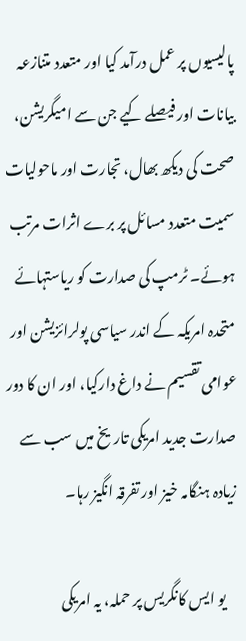پالیسیوں پر عمل درآمد کیا اور متعدد متنازعہ بیانات اور فیصلے کیے جن سے امیگریشن، صحت کی دیکھ بھال، تجارت اور ماحولیات سمیت متعدد مسائل پر برے اثرات مرتب ہوئے۔ ٹرمپ کی صدارت کو ریاستہائے متحدہ امریکہ کے اندر سیاسی پولرائزیشن اور عوامی تقسیم نے داغ دارکیا، اور ان کا دور صدارت جدید امریکی تاریخ میں سب سے زیادہ ہنگامہ خیز اور تفرقہ انگیز رہا۔

    یو ایس کانگریس پر حملہ، یہ امریکی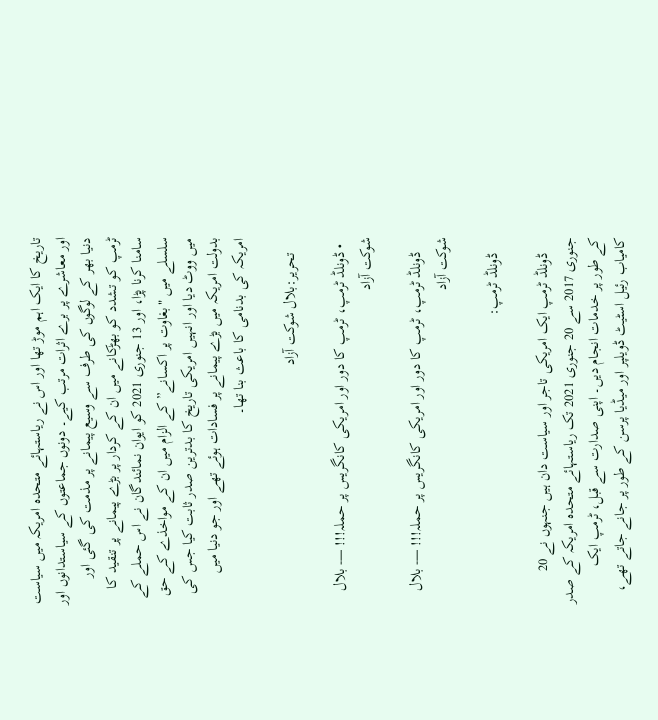تاریخ کا ایک اہم موڑ تھا اور اس نے ریاستہائے متحدہ امریکہ میں سیاست اور معاشرے پر برے اثرات مرتب کیے۔ دونوں جماعتوں کے سیاستدانوں اور دنیا بھر کے لوگوں کی طرف سے وسیع پیمانے پر مذمت کی گئی اور ٹرمپ کو تشدد کو بھڑکانے میں ان کے کردار پر بڑے پیمانے پر تنقید کا سامنا کرنا پڑا، اور 13 جنوری 2021 کو ایوان نمائندگان نے اس حملے کے سلسلے میں "بغاوت پر اکسانے” کے الزام میں ان کے مواخذے کے حق میں ووٹ دیا اور انہیں امریکی تاریخ کا بدترین صدر ثابت کیا جس کی بدولت امریکہ میں بڑے پیمانے پر فسادات ہوئے تھے اور جو دنیا میں امریکہ کی بدنامی کا باعث بنا تھا۔

    تحریر:بلال شوکت آزاد

  • ڈونلڈ ٹرمپ، ٹرمپ کا دور اور امریکی کانگریس پر حملہ!!! —- بلال شوکت آزاد

    ڈونلڈ ٹرمپ، ٹرمپ کا دور اور امریکی کانگریس پر حملہ!!! —- بلال شوکت آزاد

    ڈونلڈ ٹرمپ:

    ڈونلڈ ٹرمپ ایک امریکی تاجر اور سیاست دان ہیں جنہوں نے 20 جنوری 2017 سے 20 جنوری 2021 تک ریاستہائے متحدہ امریکہ کے صدر کے طور پر خدمات انجام دیں۔ اپنی صدارت سے قبل، ٹرمپ ایک کامیاب رئیل اسٹیٹ ڈویلپر اور میڈیا پرسن کے طور پر جانے جاتے تھے،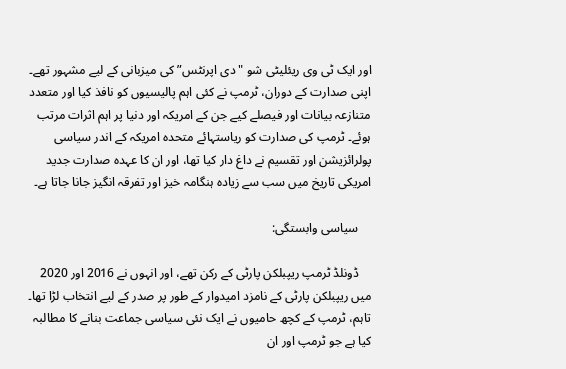اور ایک ٹی وی ریئلیٹی شو "دی اپرنٹس” کی میزبانی کے لیے مشہور تھے۔ اپنی صدارت کے دوران، ٹرمپ نے کئی اہم پالیسیوں کو نافذ کیا اور متعدد متنازعہ بیانات اور فیصلے کیے جن کے امریکہ اور دنیا پر اہم اثرات مرتب ہوئے۔ ٹرمپ کی صدارت کو ریاستہائے متحدہ امریکہ کے اندر سیاسی پولرائزیشن اور تقسیم نے داغ دار کیا تھا، اور ان کا عہدہ صدارت جدید امریکی تاریخ میں سب سے زیادہ ہنگامہ خیز اور تفرقہ انگیز جانا جاتا ہے۔

    سیاسی وابستگی:

    ڈونلڈ ٹرمپ ریپبلکن پارٹی کے رکن تھے، اور انہوں نے 2016 اور 2020 میں ریپبلکن پارٹی کے نامزد امیدوار کے طور پر صدر کے لیے انتخاب لڑا تھا۔ تاہم، ٹرمپ کے کچھ حامیوں نے ایک نئی سیاسی جماعت بنانے کا مطالبہ کیا ہے جو ٹرمپ اور ان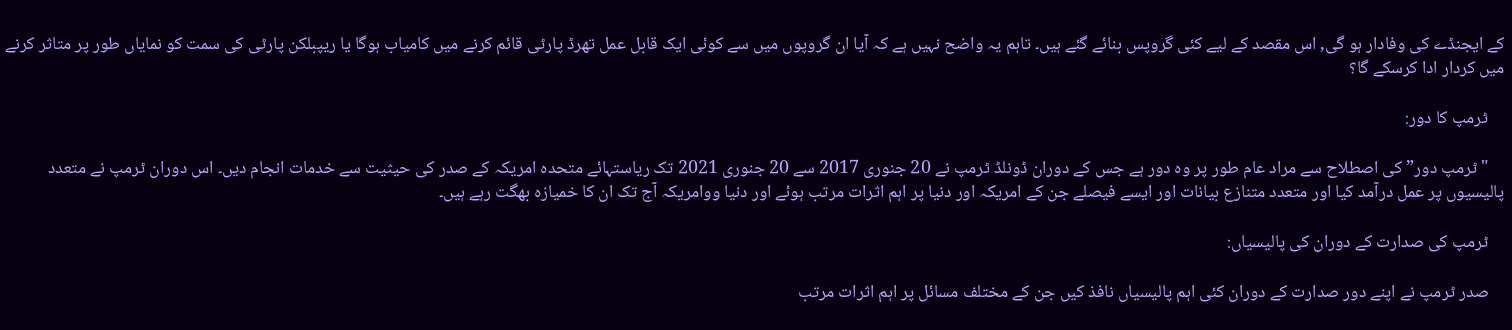کے ایجنڈے کی وفادار ہو گی, اس مقصد کے لیے کئی گروپس بنائے گئے ہیں۔ تاہم یہ واضح نہیں ہے کہ آیا ان گروپوں میں سے کوئی ایک قابل عمل تھرڈ پارٹی قائم کرنے میں کامیاب ہوگا یا ریپبلکن پارٹی کی سمت کو نمایاں طور پر متاثر کرنے میں کردار ادا کرسکے گا؟

    ٹرمپ کا دور:

    "ٹرمپ دور” کی اصطلاح سے مراد عام طور پر وہ دور ہے جس کے دوران ڈونلڈ ٹرمپ نے 20 جنوری 2017 سے 20 جنوری 2021 تک ریاستہائے متحدہ امریکہ کے صدر کی حیثیت سے خدمات انجام دیں۔ اس دوران ٹرمپ نے متعدد پالیسیوں پر عمل درآمد کیا اور متعدد متنازع بیانات اور ایسے فیصلے جن کے امریکہ اور دنیا پر اہم اثرات مرتب ہوئے اور دنیا ووامریکہ آج تک ان کا خمیازہ بھگت رہے ہیں۔

    ٹرمپ کی صدارت کے دوران کی پالیسیاں:

    صدر ٹرمپ نے اپنے دور صدارت کے دوران کئی اہم پالیسیاں نافذ کیں جن کے مختلف مسائل پر اہم اثرات مرتب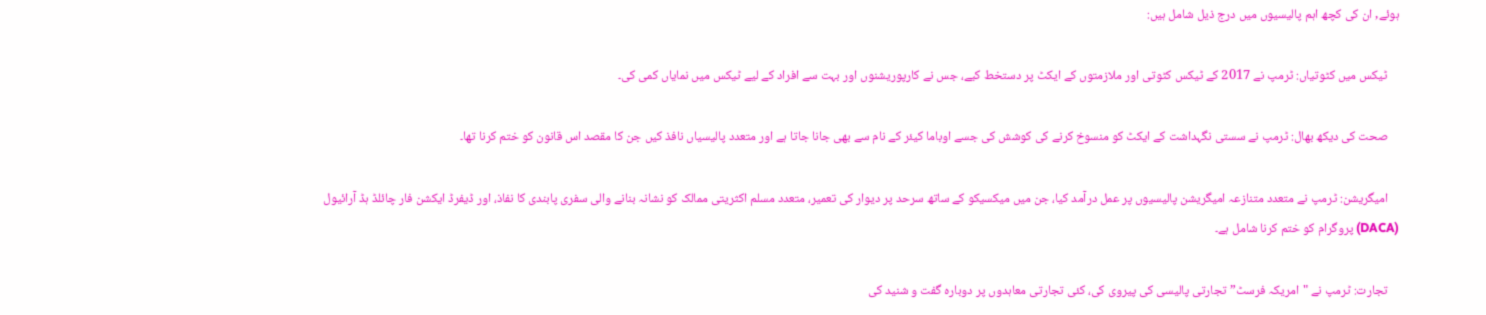ہوئے, ان کی کچھ اہم پالیسیوں میں درج ذیل شامل ہیں:

    ٹیکس میں کٹوتیاں: ٹرمپ نے 2017 کے ٹیکس کٹوتی اور ملازمتوں کے ایکٹ پر دستخط کیے، جس نے کارپوریشنوں اور بہت سے افراد کے لیے ٹیکس میں نمایاں کمی کی۔

    صحت کی دیکھ بھال: ٹرمپ نے سستی نگہداشت کے ایکٹ کو منسوخ کرنے کی کوشش کی جسے اوباما کیئر کے نام سے بھی جانا جاتا ہے اور متعدد پالیسیاں نافذ کیں جن کا مقصد اس قانون کو ختم کرنا تھا۔

    امیگریشن: ٹرمپ نے متعدد متنازعہ امیگریشن پالیسیوں پر عمل درآمد کیا، جن میں میکسیکو کے ساتھ سرحد پر دیوار کی تعمیر، متعدد مسلم اکثریتی ممالک کو نشانہ بنانے والی سفری پابندی کا نفاذ، اور ڈیفرڈ ایکشن فار چائلڈ ہڈ آرائیول (DACA) پروگرام کو ختم کرنا شامل ہے۔

    تجارت: ٹرمپ نے "امریکہ فرسٹ” تجارتی پالیسی کی پیروی کی، کئی تجارتی معاہدوں پر دوبارہ گفت و شنید کی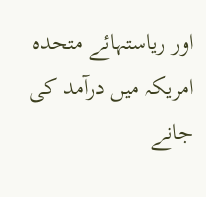اور ریاستہائے متحدہ امریکہ میں درآمد کی جانے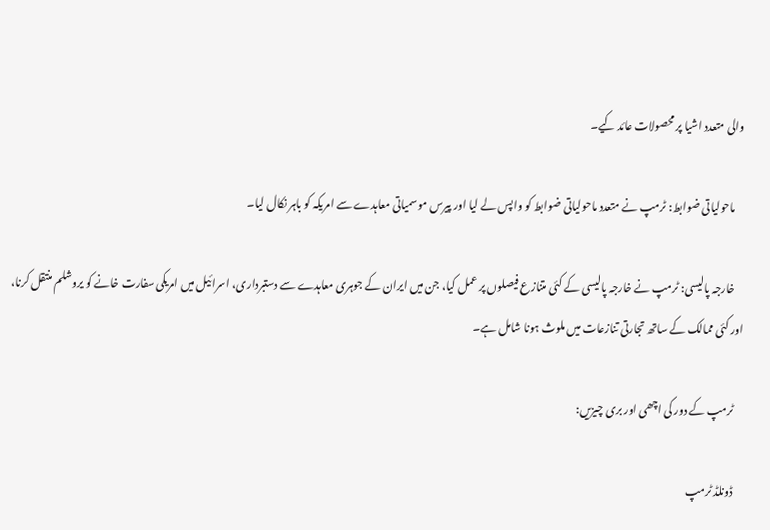والی متعدد اشیا پر محصولات عائد کیے۔

    ماحولیاتی ضوابط: ٹرمپ نے متعدد ماحولیاتی ضوابط کو واپس لے لیا اور پیرس موسمیاتی معاہدے سے امریکہ کو باہر نکال لیا۔

    خارجہ پالیسی: ٹرمپ نے خارجہ پالیسی کے کئی متنازع فیصلوں پر عمل کیا، جن میں ایران کے جوہری معاہدے سے دستبرداری، اسرائیل میں امریکی سفارت خانے کو یروشلم منتقل کرنا، اور کئی ممالک کے ساتھ تجارتی تنازعات میں ملوث ہونا شامل ہے۔

    ٹرمپ کے دور کی اچھی اور بری چیزیں:

    ڈونلڈ ٹرمپ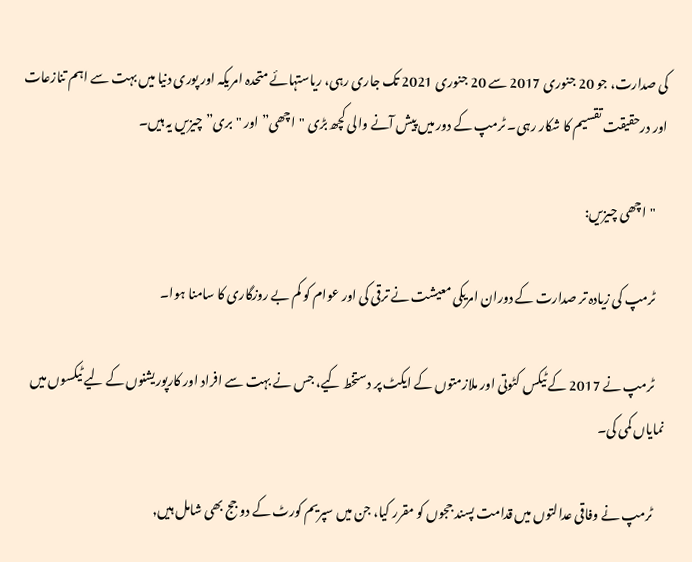کی صدارت، جو 20 جنوری 2017 سے 20 جنوری 2021 تک جاری رہی، ریاستہائے متحدہ امریکہ اور پوری دنیا میں بہت سے اہم تنازعات اور درحقیقت تقسیم کا شکار رہی۔ ٹرمپ کے دور میں پیش آنے والی کچھ بڑی "اچھی” اور "بری” چیزیں یہ ہیں۔

    "اچھی چیزیں:

    ٹرمپ کی زیادہ تر صدارت کے دوران امریکی معیشت نے ترقی کی اور عوام کو کم بے روزگاری کا سامنا ہوا۔

    ٹرمپ نے 2017 کے ٹیکس کٹوتی اور ملازمتوں کے ایکٹ پر دستخط کیے، جس نے بہت سے افراد اور کارپوریشنوں کے لیے ٹیکسوں میں نمایاں کمی کی۔

    ٹرمپ نے وفاقی عدالتوں میں قدامت پسند ججوں کو مقرر کیا، جن میں سپریم کورٹ کے دو جج بھی شامل ہیں,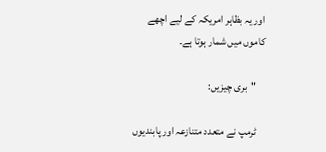اور یہ بظاہر امریکہ کے لیے اچھے کاموں میں شمار ہوتا ہے۔

    "بری چیزیں:

    ٹرمپ نے متعدد متنازعہ اور پابندیوں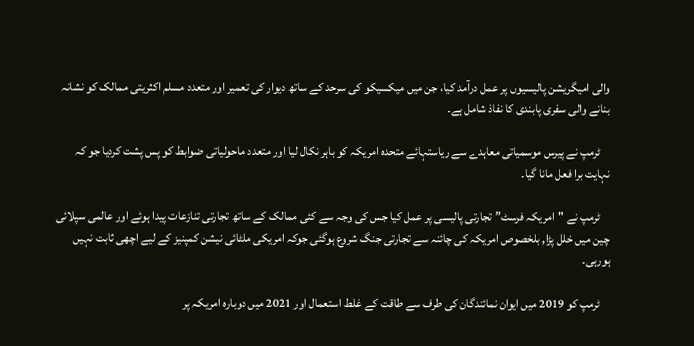والی امیگریشن پالیسیوں پر عمل درآمد کیا، جن میں میکسیکو کی سرحد کے ساتھ دیوار کی تعمیر اور متعدد مسلم اکثریتی ممالک کو نشانہ بنانے والی سفری پابندی کا نفاذ شامل ہے۔

    ٹرمپ نے پیرس موسمیاتی معاہدے سے ریاستہائے متحدہ امریکہ کو باہر نکال لیا اور متعدد ماحولیاتی ضوابط کو پس پشت کردیا جو کہ نہایت برا فعل مانا گیا۔

    ٹرمپ نے "امریکہ فرسٹ” تجارتی پالیسی پر عمل کیا جس کی وجہ سے کئی ممالک کے ساتھ تجارتی تنازعات پیدا ہوئے اور عالمی سپلائی چین میں خلل پڑا, بلخصوص امریکہ کی چائنہ سے تجارتی جنگ شروع ہوگئی جوکہ امریکی ملٹائی نیشن کمپنیز کے لیے اچھی ثابت نہیں ہورہی۔

    ٹرمپ کو 2019 میں ایوان نمائندگان کی طرف سے طاقت کے غلط استعمال اور 2021 میں دوبارہ امریکہ پر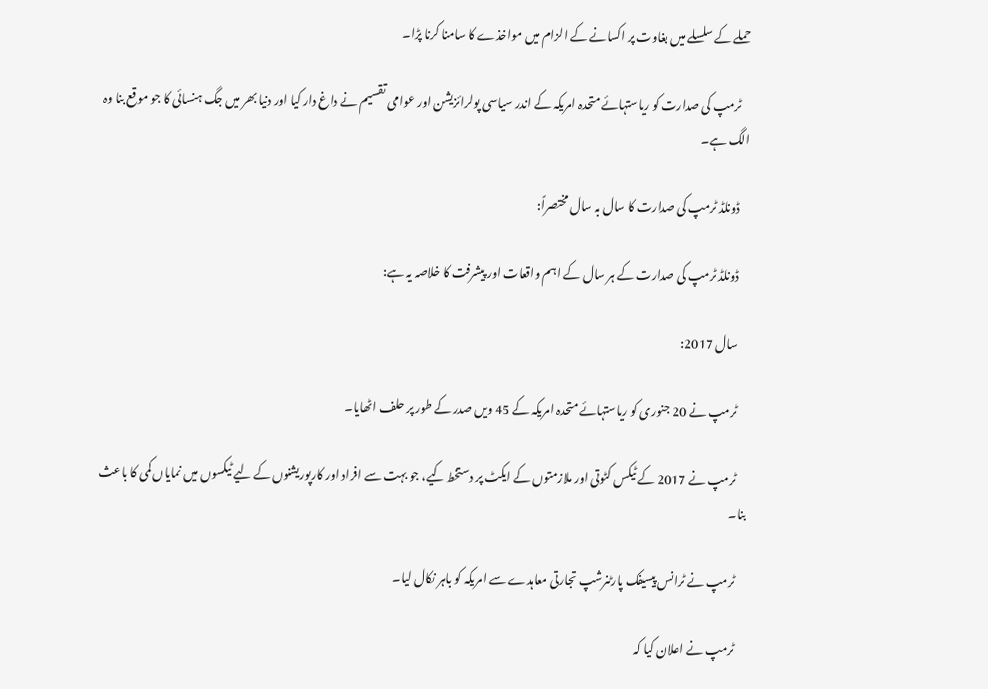حملے کے سلسلے میں بغاوت پر اکسانے کے الزام میں مواخذے کا سامنا کرنا پڑا۔

    ٹرمپ کی صدارت کو ریاستہائے متحدہ امریکہ کے اندر سیاسی پولرائزیشن اور عوامی تقسیم نے داغ دار کیا اور دنیا بھر میں جگ ہنسائی کا جو موقع بنا وہ الگ ہے۔

    ڈونلڈ ٹرمپ کی صدارت کا سال بہ سال مختصراً:

    ڈونلڈ ٹرمپ کی صدارت کے ہر سال کے اہم واقعات اور پیشرفت کا خلاصہ یہ ہے:

    سال 2017:

    ٹرمپ نے 20 جنوری کو ریاستہائے متحدہ امریکہ کے 45 ویں صدر کے طور پر حلف اٹھایا۔

    ٹرمپ نے 2017 کے ٹیکس کٹوتی اور ملازمتوں کے ایکٹ پر دستخط کیے، جو بہت سے افراد اور کارپوریشنوں کے لیے ٹیکسوں میں نمایاں کمی کا باعث بنا۔

    ٹرمپ نے ٹرانس پیسیفک پارٹنرشپ تجارتی معاہدے سے امریکہ کو باہر نکال لیا۔

    ٹرمپ نے اعلان کیا کہ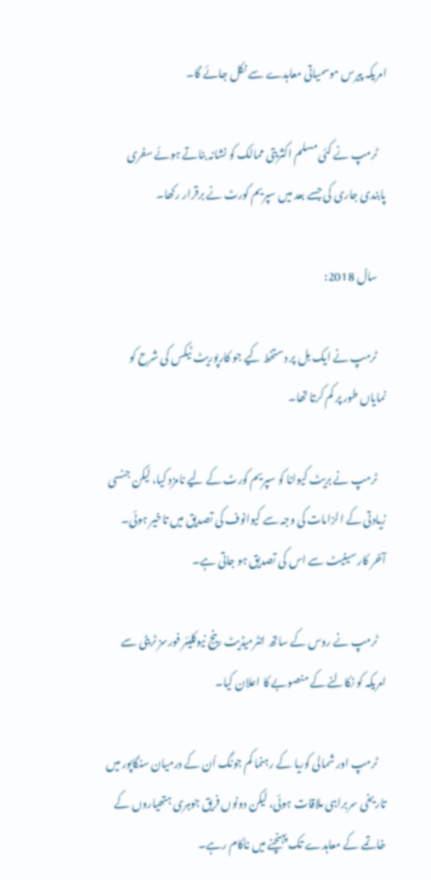امریکہ پیرس موسمیاتی معاہدے سے نکل جائے گا۔

    ٹرمپ نے کئی مسلم اکثریتی ممالک کو نشانہ بناتے ہوئے سفری پابندی جاری کی جسے بعد میں سپریم کورٹ نے برقرار رکھا۔

    سال 2018:

    ٹرمپ نے ایک بل پر دستخط کیے جو کارپوریٹ ٹیکس کی شرح کو نمایاں طور پر کم کرتا تھا۔

    ٹرمپ نے بریٹ کیوانا کو سپریم کورٹ کے لیے نامزد کیا، لیکن جنسی زیادتی کے الزامات کی وجہ سے کیوانوف کی تصدیق میں تاخیر ہوئی۔ آخر کار سینیٹ سے اس کی تصدیق ہو جاتی ہے۔

    ٹرمپ نے روس کے ساتھ انٹرمیڈیٹ رینج نیوکلیئر فورسز ٹریٹی سے امریکہ کو نکالنے کے منصوبے کا اعلان کیا۔

    ٹرمپ اور شمالی کوریا کے رہنما کم جونگ اُن کے درمیان سنگاپور میں تاریخی سربراہی ملاقات ہوئی، لیکن دونوں فریق جوہری ہتھیاروں کے خاتمے کے معاہدے تک پہنچنے میں ناکام رہے۔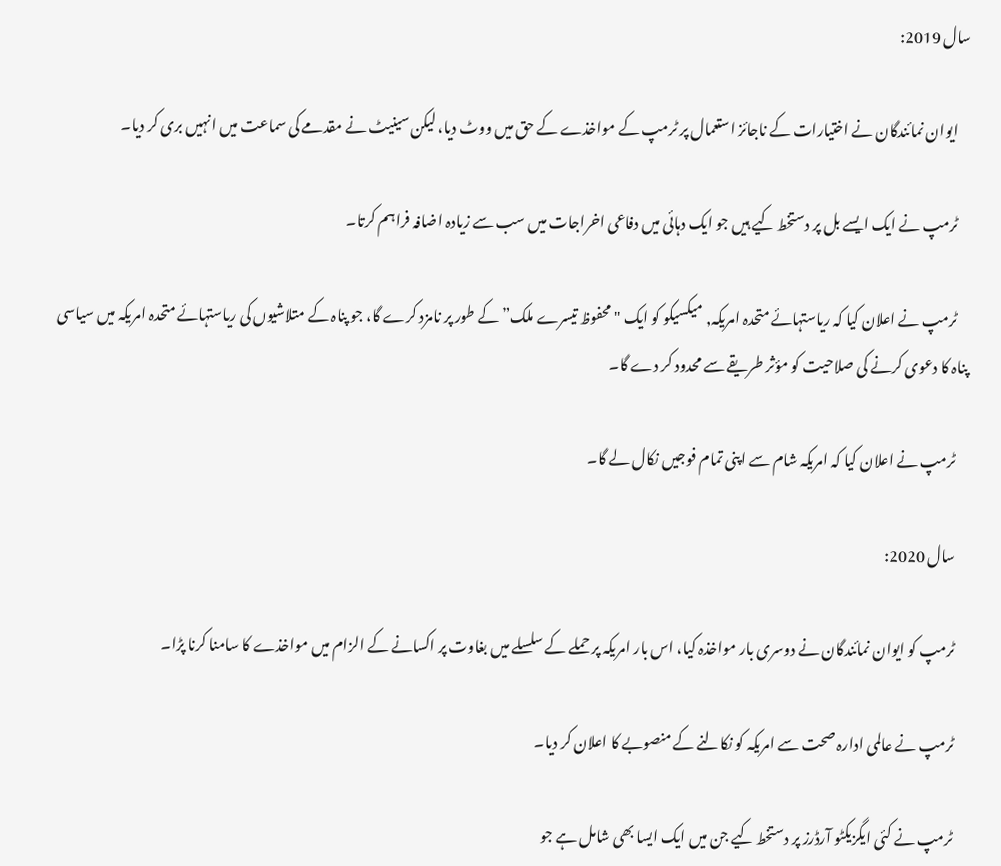سال 2019:

    ایوان نمائندگان نے اختیارات کے ناجائز استعمال پر ٹرمپ کے مواخذے کے حق میں ووٹ دیا، لیکن سینیٹ نے مقدمے کی سماعت میں انہیں بری کر دیا۔

    ٹرمپ نے ایک ایسے بل پر دستخط کیے ہیں جو ایک دہائی میں دفاعی اخراجات میں سب سے زیادہ اضافہ فراہم کرتا۔

    ٹرمپ نے اعلان کیا کہ ریاستہائے متحدہ امریکہ, میکسیکو کو ایک "محفوظ تیسرے ملک” کے طور پر نامزد کرے گا، جو پناہ کے متلاشیوں کی ریاستہائے متحدہ امریکہ میں سیاسی پناہ کا دعوی کرنے کی صلاحیت کو مؤثر طریقے سے محدود کر دے گا۔

    ٹرمپ نے اعلان کیا کہ امریکہ شام سے اپنی تمام فوجیں نکال لے گا۔

    سال 2020:

    ٹرمپ کو ایوان نمائندگان نے دوسری بار مواخذہ کیا، اس بار امریکہ پر حملے کے سلسلے میں بغاوت پر اکسانے کے الزام میں مواخذے کا سامنا کرنا پڑا۔

    ٹرمپ نے عالمی ادارہ صحت سے امریکہ کو نکالنے کے منصوبے کا اعلان کر دیا۔

    ٹرمپ نے کئی ایگزیکٹو آرڈرز پر دستخط کیے جن میں ایک ایسا بھی شامل ہے جو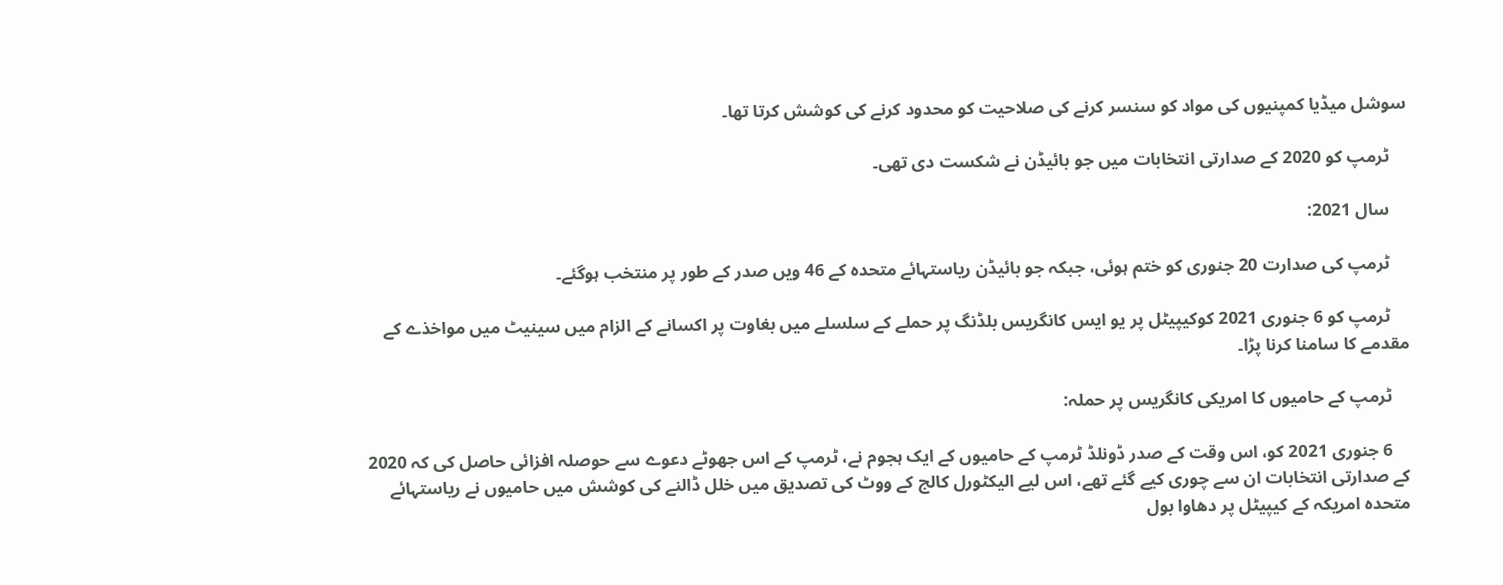سوشل میڈیا کمپنیوں کی مواد کو سنسر کرنے کی صلاحیت کو محدود کرنے کی کوشش کرتا تھا۔

    ٹرمپ کو 2020 کے صدارتی انتخابات میں جو بائیڈن نے شکست دی تھی۔

    سال 2021:

    ٹرمپ کی صدارت 20 جنوری کو ختم ہوئی، جبکہ جو بائیڈن ریاستہائے متحدہ کے 46 ویں صدر کے طور پر منتخب ہوگئے۔

    ٹرمپ کو 6 جنوری 2021 کوکیپیٹل پر یو ایس کانگریس بلڈنگ پر حملے کے سلسلے میں بغاوت پر اکسانے کے الزام میں سینیٹ میں مواخذے کے مقدمے کا سامنا کرنا پڑا۔

    ٹرمپ کے حامیوں کا امریکی کانگریس پر حملہ:

    6 جنوری 2021 کو، اس وقت کے صدر ڈونلڈ ٹرمپ کے حامیوں کے ایک ہجوم نے، ٹرمپ کے اس جھوٹے دعوے سے حوصلہ افزائی حاصل کی کہ 2020 کے صدارتی انتخابات ان سے چوری کیے گئے تھے، اس لیے الیکٹورل کالج کے ووٹ کی تصدیق میں خلل ڈالنے کی کوشش میں حامیوں نے ریاستہائے متحدہ امریکہ کے کیپیٹل پر دھاوا بول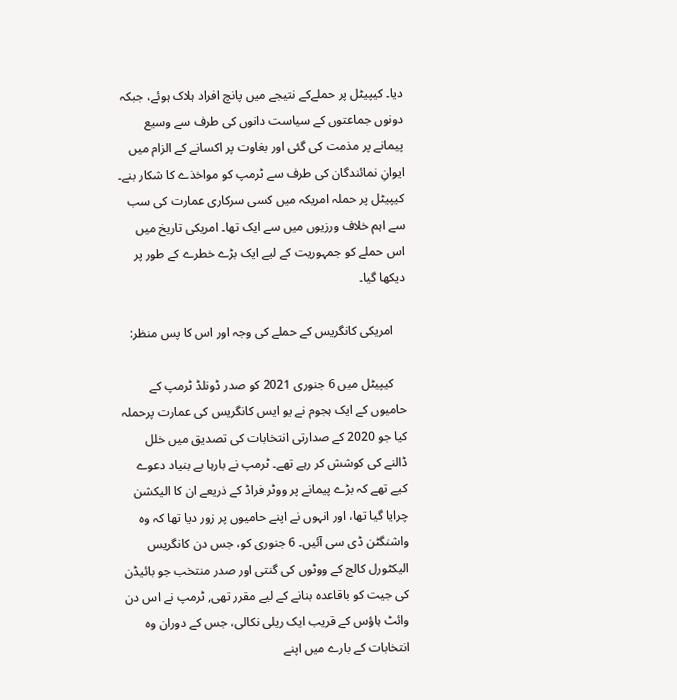دیا۔ کیپیٹل پر حملےکے نتیجے میں پانچ افراد ہلاک ہوئے، جبکہ دونوں جماعتوں کے سیاست دانوں کی طرف سے وسیع پیمانے پر مذمت کی گئی اور بغاوت پر اکسانے کے الزام میں ایوانِ نمائندگان کی طرف سے ٹرمپ کو مواخذے کا شکار بنے۔ کیپیٹل پر حملہ امریکہ میں کسی سرکاری عمارت کی سب سے اہم خلاف ورزیوں میں سے ایک تھا۔ امریکی تاریخ میں اس حملے کو جمہوریت کے لیے ایک بڑے خطرے کے طور پر دیکھا گیا۔

    امریکی کانگریس کے حملے کی وجہ اور اس کا پس منظر:

    کیپیٹل میں 6 جنوری 2021 کو صدر ڈونلڈ ٹرمپ کے حامیوں کے ایک ہجوم نے یو ایس کانگریس کی عمارت پرحملہ کیا جو 2020 کے صدارتی انتخابات کی تصدیق میں خلل ڈالنے کی کوشش کر رہے تھے۔ ٹرمپ نے بارہا بے بنیاد دعوے کیے تھے کہ بڑے پیمانے پر ووٹر فراڈ کے ذریعے ان کا الیکشن چرایا گیا تھا، اور انہوں نے اپنے حامیوں پر زور دیا تھا کہ وہ واشنگٹن ڈی سی آئیں۔ 6 جنوری کو، جس دن کانگریس الیکٹورل کالج کے ووٹوں کی گنتی اور صدر منتخب جو بائیڈن کی جیت کو باقاعدہ بنانے کے لیے مقرر تھی, ٹرمپ نے اس دن وائٹ ہاؤس کے قریب ایک ریلی نکالی، جس کے دوران وہ انتخابات کے بارے میں اپنے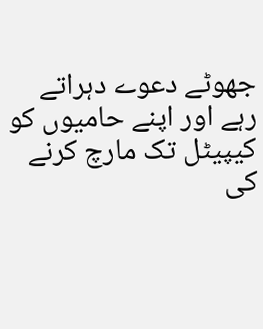جھوٹے دعوے دہراتے رہے اور اپنے حامیوں کو کیپیٹل تک مارچ کرنے کی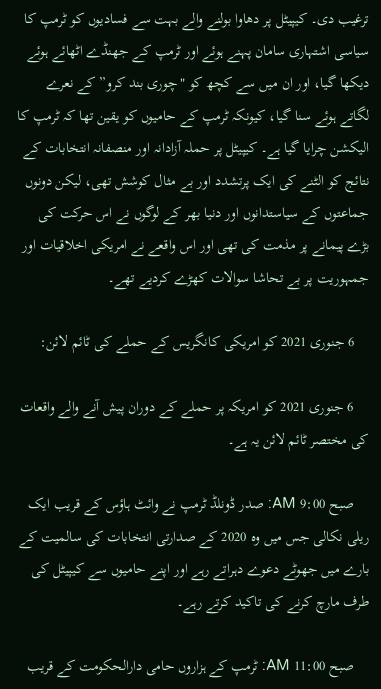ترغیب دی۔ کیپیٹل پر دھاوا بولنے والے بہت سے فسادیوں کو ٹرمپ کا سیاسی اشتہاری سامان پہنے ہوئے اور ٹرمپ کے جھنڈے اٹھائے ہوئے دیکھا گیا، اور ان میں سے کچھ کو "چوری بند کرو” کے نعرے لگاتے ہوئے سنا گیا، کیونکہ ٹرمپ کے حامیوں کو یقین تھا کہ ٹرمپ کا الیکشن چرایا گیا ہے۔ کیپیٹل پر حملہ آزادانہ اور منصفانہ انتخابات کے نتائج کو الٹنے کی ایک پرتشدد اور بے مثال کوشش تھی، لیکن دونوں جماعتوں کے سیاستدانوں اور دنیا بھر کے لوگوں نے اس حرکت کی بڑے پیمانے پر مذمت کی تھی اور اس واقعے نے امریکی اخلاقیات اور جمہوریت پر بے تحاشا سوالات کھڑے کردیے تھے۔

    6 جنوری 2021 کو امریکی کانگریس کے حملے کی ٹائم لائن:

    6 جنوری 2021 کو امریکہ پر حملے کے دوران پیش آنے والے واقعات کی مختصر ٹائم لائن یہ ہے۔

    صبح 9:00 AM: صدر ڈونلڈ ٹرمپ نے وائٹ ہاؤس کے قریب ایک ریلی نکالی جس میں وہ 2020 کے صدارتی انتخابات کی سالمیت کے بارے میں جھوٹے دعوے دہراتے رہے اور اپنے حامیوں سے کیپیٹل کی طرف مارچ کرنے کی تاکید کرتے رہے۔

    صبح 11:00 AM: ٹرمپ کے ہزاروں حامی دارالحکومت کے قریب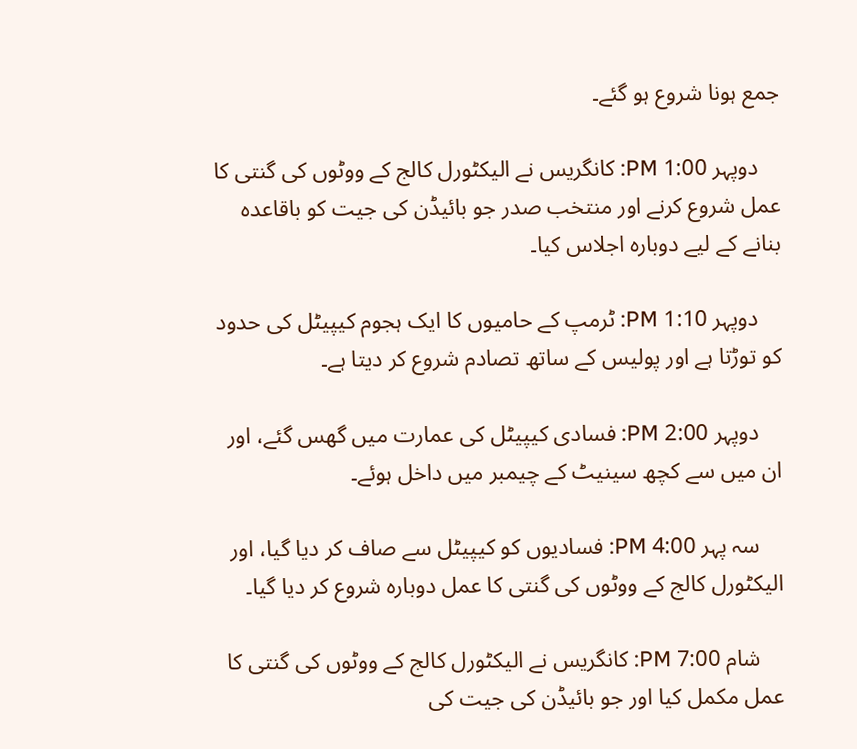جمع ہونا شروع ہو گئے۔

    دوپہر 1:00 PM: کانگریس نے الیکٹورل کالج کے ووٹوں کی گنتی کا عمل شروع کرنے اور منتخب صدر جو بائیڈن کی جیت کو باقاعدہ بنانے کے لیے دوبارہ اجلاس کیا۔

    دوپہر 1:10 PM: ٹرمپ کے حامیوں کا ایک ہجوم کیپیٹل کی حدود کو توڑتا ہے اور پولیس کے ساتھ تصادم شروع کر دیتا ہے۔

    دوپہر 2:00 PM: فسادی کیپیٹل کی عمارت میں گھس گئے، اور ان میں سے کچھ سینیٹ کے چیمبر میں داخل ہوئے۔

    سہ پہر 4:00 PM: فسادیوں کو کیپیٹل سے صاف کر دیا گیا، اور الیکٹورل کالج کے ووٹوں کی گنتی کا عمل دوبارہ شروع کر دیا گیا۔

    شام 7:00 PM: کانگریس نے الیکٹورل کالج کے ووٹوں کی گنتی کا عمل مکمل کیا اور جو بائیڈن کی جیت کی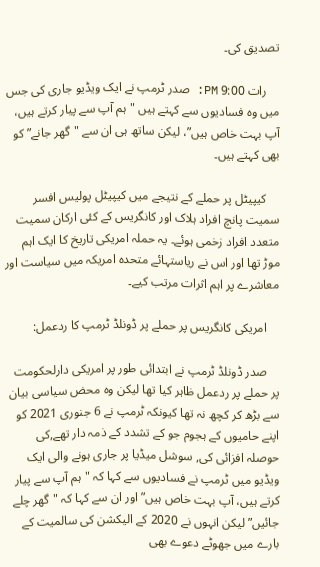تصدیق کی۔

    رات 9:00 PM: صدر ٹرمپ نے ایک ویڈیو جاری کی جس میں وہ فسادیوں سے کہتے ہیں "ہم آپ سے پیار کرتے ہیں، آپ بہت خاص ہیں”، لیکن ساتھ ہی ان سے "گھر جانے” کو بھی کہتے ہیں۔

    کیپیٹل پر حملے کے نتیجے میں کیپیٹل پولیس افسر سمیت پانچ افراد ہلاک اور کانگریس کے کئی ارکان سمیت متعدد افراد زخمی ہوئے۔ یہ حملہ امریکی تاریخ کا ایک اہم موڑ تھا اور اس نے ریاستہائے متحدہ امریکہ میں سیاست اور معاشرے پر اہم اثرات مرتب کیے۔

    امریکی کانگریس پر حملے پر ڈونلڈ ٹرمپ کا ردعمل:

    صدر ڈونلڈ ٹرمپ نے ابتدائی طور پر امریکی دارلحکومت پر حملے پر ردعمل ظاہر کیا تھا لیکن وہ محض سیاسی بیان سے بڑھ کر کچھ نہ تھا کیونکہ ٹرمپ نے 6 جنوری 2021 کو اپنے حامیوں کے ہجوم جو کے تشدد کے ذمہ دار تھے,کی حوصلہ افزائی کی, سوشل میڈیا پر جاری ہونے والی ایک ویڈیو میں ٹرمپ نے فسادیوں سے کہا کہ "ہم آپ سے پیار کرتے ہیں، آپ بہت خاص ہیں” اور ان سے کہا کہ "گھر چلے جائیں” لیکن انہوں نے 2020 کے الیکشن کی سالمیت کے بارے میں جھوٹے دعوے بھی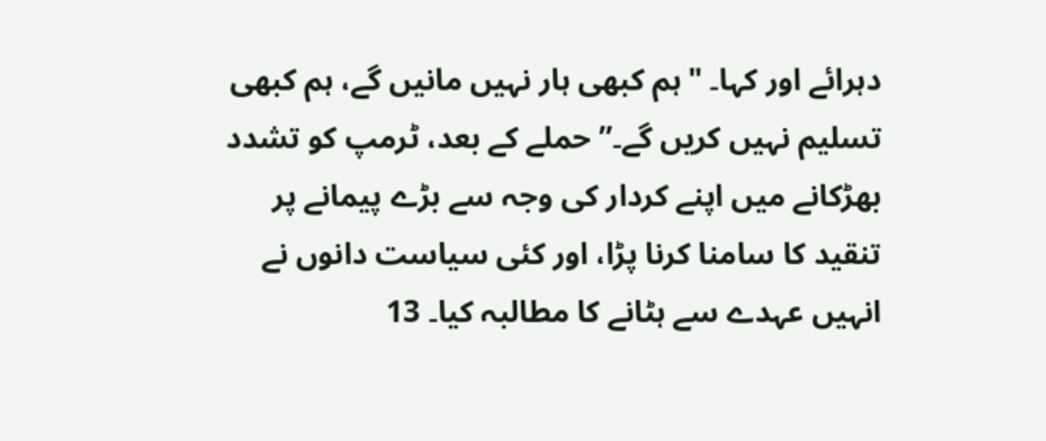دہرائے اور کہا۔ "ہم کبھی ہار نہیں مانیں گے، ہم کبھی تسلیم نہیں کریں گے۔” حملے کے بعد، ٹرمپ کو تشدد بھڑکانے میں اپنے کردار کی وجہ سے بڑے پیمانے پر تنقید کا سامنا کرنا پڑا، اور کئی سیاست دانوں نے انہیں عہدے سے ہٹانے کا مطالبہ کیا۔ 13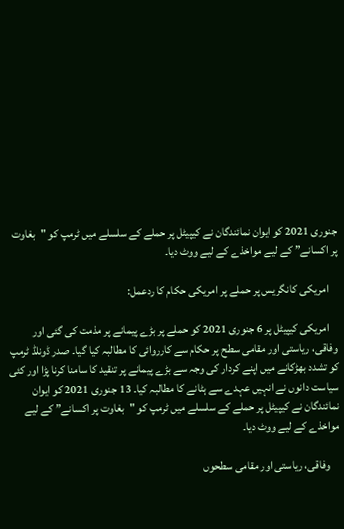جنوری 2021 کو ایوان نمائندگان نے کیپیٹل پر حملے کے سلسلے میں ٹرمپ کو "بغاوت پر اکسانے” کے لیے مواخذے کے لیے ووٹ دیا۔

    امریکی کانگریس پر حملے پر امریکی حکام کا ردعمل:

    امریکی کیپیٹل پر 6 جنوری 2021 کو حملے پر بڑے پیمانے پر مذمت کی گئی اور وفاقی، ریاستی اور مقامی سطح پر حکام سے کارروائی کا مطالبہ کیا گیا۔ صدر ڈونلڈ ٹرمپ کو تشدد بھڑکانے میں اپنے کردار کی وجہ سے بڑے پیمانے پر تنقید کا سامنا کرنا پڑا اور کئی سیاست دانوں نے انہیں عہدے سے ہٹانے کا مطالبہ کیا۔ 13 جنوری 2021 کو ایوان نمائندگان نے کیپیٹل پر حملے کے سلسلے میں ٹرمپ کو "بغاوت پر اکسانے” کے لیے مواخذے کے لیے ووٹ دیا۔

    وفاقی، ریاستی اور مقامی سطحوں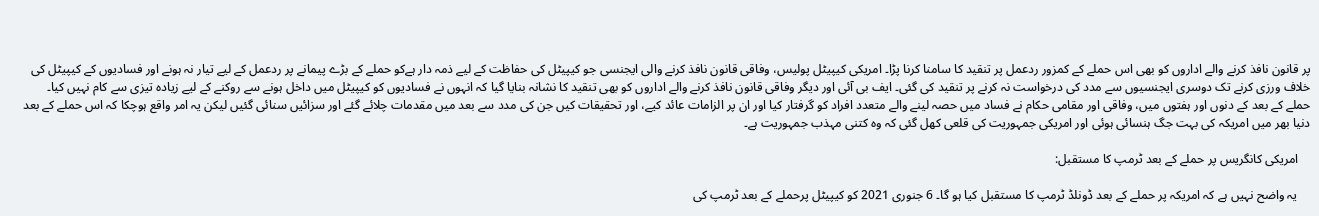پر قانون نافذ کرنے والے اداروں کو بھی اس حملے کے کمزور ردعمل پر تنقید کا سامنا کرنا پڑا۔ امریکی کیپیٹل پولیس، وفاقی قانون نافذ کرنے والی ایجنسی جو کیپیٹل کی حفاظت کے لیے ذمہ دار ہےکو حملے کے بڑے پیمانے پر ردعمل کے لیے تیار نہ ہونے اور فسادیوں کے کیپیٹل کی خلاف ورزی کرنے تک دوسری ایجنسیوں سے مدد کی درخواست نہ کرنے پر تنقید کی گئی۔ ایف بی آئی اور دیگر وفاقی قانون نافذ کرنے والے اداروں کو بھی تنقید کا نشانہ بنایا گیا کہ انہوں نے فسادیوں کو کیپیٹل میں داخل ہونے سے روکنے کے لیے زیادہ تیزی سے کام نہیں کیا۔ حملے کے بعد کے دنوں اور ہفتوں میں، وفاقی اور مقامی حکام نے فساد میں حصہ لینے والے متعدد افراد کو گرفتار کیا اور ان پر الزامات عائد کیے، اور تحقیقات کیں جن کی مدد سے بعد میں مقدمات چلائے گئے اور سزائیں سنائی گئیں لیکن یہ امر واقع ہوچکا کہ اس حملے کے بعد دنیا بھر میں امریکہ کی بہت جگ ہنسائی ہوئی اور امریکی جمہوریت کی قلعی کھل گئی کہ وہ کتنی مہذب جمہوریت ہے۔

    امریکی کانگریس پر حملے کے بعد ٹرمپ کا مستقبل:

    یہ واضح نہیں ہے کہ امریکہ پر حملے کے بعد ڈونلڈ ٹرمپ کا مستقبل کیا ہو گا۔ 6 جنوری 2021 کو کیپیٹل پرحملے کے بعد ٹرمپ کی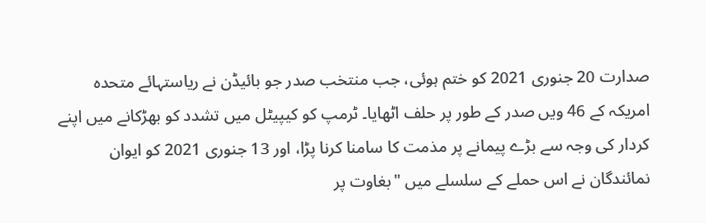صدارت 20 جنوری 2021 کو ختم ہوئی، جب منتخب صدر جو بائیڈن نے ریاستہائے متحدہ امریکہ کے 46 ویں صدر کے طور پر حلف اٹھایا۔ ٹرمپ کو کیپیٹل میں تشدد کو بھڑکانے میں اپنے کردار کی وجہ سے بڑے پیمانے پر مذمت کا سامنا کرنا پڑا، اور 13 جنوری 2021 کو ایوان نمائندگان نے اس حملے کے سلسلے میں "بغاوت پر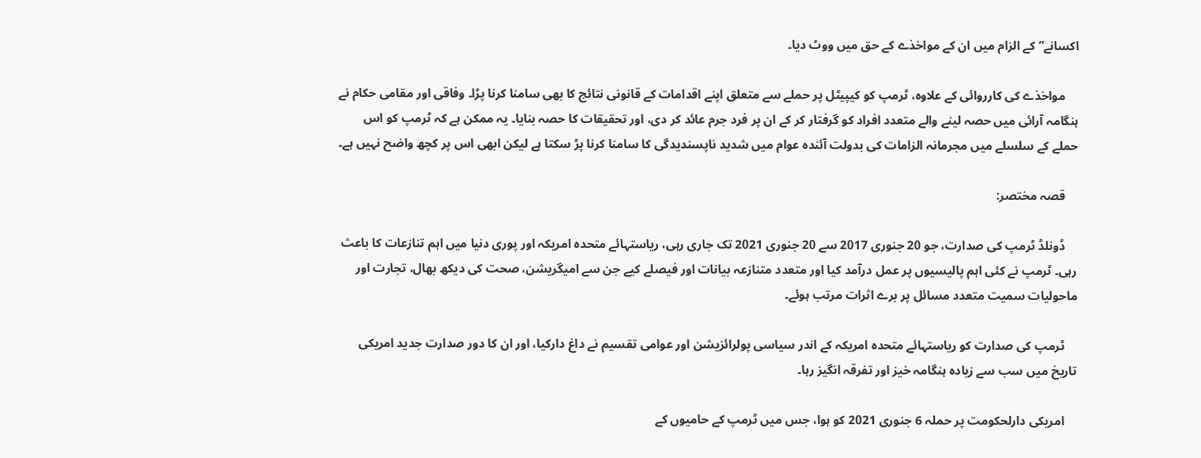اکسانے” کے الزام میں ان کے مواخذے کے حق میں ووٹ دیا۔

    مواخذے کی کارروائی کے علاوہ، ٹرمپ کو کیپیٹل پر حملے سے متعلق اپنے اقدامات کے قانونی نتائج کا بھی سامنا کرنا پڑا۔ وفاقی اور مقامی حکام نے ہنگامہ آرائی میں حصہ لینے والے متعدد افراد کو گرفتار کر کے ان پر فرد جرم عائد کر دی، اور تحقیقات کا حصہ بنایا۔ یہ ممکن ہے کہ ٹرمپ کو اس حملے کے سلسلے میں مجرمانہ الزامات کی بدولت آئندہ عوام میں شدید ناپسندیدگی کا سامنا کرنا پڑ سکتا ہے لیکن ابھی اس پر کچھ واضح نہیں ہے۔

    قصہ مختصر:

    ڈونلڈ ٹرمپ کی صدارت، جو 20 جنوری 2017 سے 20 جنوری 2021 تک جاری رہی، ریاستہائے متحدہ امریکہ اور پوری دنیا میں اہم تنازعات کا باعث رہی۔ ٹرمپ نے کئی اہم پالیسیوں پر عمل درآمد کیا اور متعدد متنازعہ بیانات اور فیصلے کیے جن سے امیگریشن، صحت کی دیکھ بھال، تجارت اور ماحولیات سمیت متعدد مسائل پر برے اثرات مرتب ہوئے۔

    ٹرمپ کی صدارت کو ریاستہائے متحدہ امریکہ کے اندر سیاسی پولرائزیشن اور عوامی تقسیم نے داغ دارکیا، اور ان کا دور صدارت جدید امریکی تاریخ میں سب سے زیادہ ہنگامہ خیز اور تفرقہ انگیز رہا۔

    امریکی دارلحکومت پر حملہ 6 جنوری 2021 کو ہوا، جس میں ٹرمپ کے حامیوں کے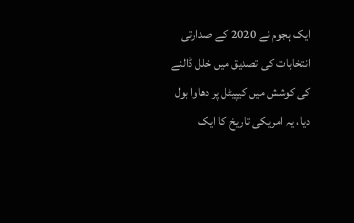ایک ہجوم نے 2020 کے صدارتی انتخابات کی تصدیق میں خلل ڈالنے کی کوشش میں کیپیٹل پر دھاوا بول دیا، یہ امریکی تاریخ کا ایک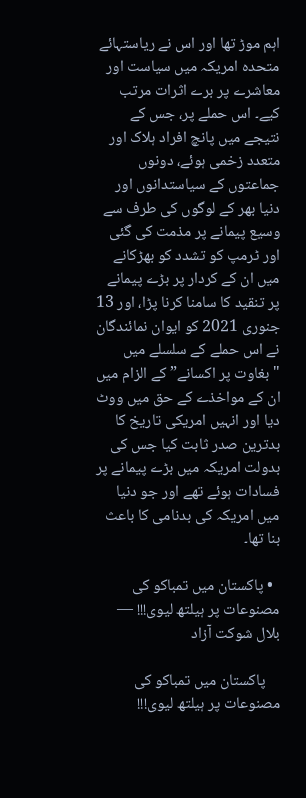اہم موڑ تھا اور اس نے ریاستہائے متحدہ امریکہ میں سیاست اور معاشرے پر برے اثرات مرتب کیے۔ اس حملے پر، جس کے نتیجے میں پانچ افراد ہلاک اور متعدد زخمی ہوئے، دونوں جماعتوں کے سیاستدانوں اور دنیا بھر کے لوگوں کی طرف سے وسیع پیمانے پر مذمت کی گئی اور ٹرمپ کو تشدد کو بھڑکانے میں ان کے کردار پر بڑے پیمانے پر تنقید کا سامنا کرنا پڑا، اور 13 جنوری 2021 کو ایوان نمائندگان نے اس حملے کے سلسلے میں "بغاوت پر اکسانے” کے الزام میں ان کے مواخذے کے حق میں ووٹ دیا اور انہیں امریکی تاریخ کا بدترین صدر ثابت کیا جس کی بدولت امریکہ میں بڑے پیمانے پر فسادات ہوئے تھے اور جو دنیا میں امریکہ کی بدنامی کا باعث بنا تھا۔

  • پاکستان میں تمباکو کی مصنوعات پر ہیلتھ لیوی!!! — بلال شوکت آزاد

    پاکستان میں تمباکو کی مصنوعات پر ہیلتھ لیوی!!!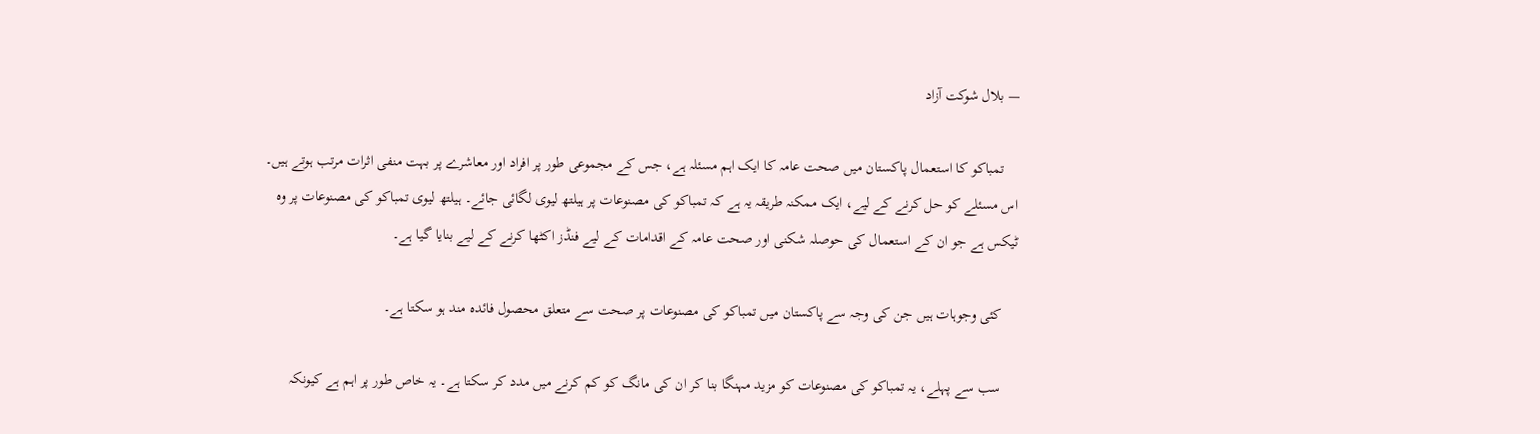— بلال شوکت آزاد

    تمباکو کا استعمال پاکستان میں صحت عامہ کا ایک اہم مسئلہ ہے، جس کے مجموعی طور پر افراد اور معاشرے پر بہت منفی اثرات مرتب ہوتے ہیں۔ اس مسئلے کو حل کرنے کے لیے، ایک ممکنہ طریقہ یہ ہے کہ تمباکو کی مصنوعات پر ہیلتھ لیوی لگائی جائے۔ ہیلتھ لیوی تمباکو کی مصنوعات پر وہ ٹیکس ہے جو ان کے استعمال کی حوصلہ شکنی اور صحت عامہ کے اقدامات کے لیے فنڈز اکٹھا کرنے کے لیے بنایا گیا ہے۔

    کئی وجوہات ہیں جن کی وجہ سے پاکستان میں تمباکو کی مصنوعات پر صحت سے متعلق محصول فائدہ مند ہو سکتا ہے۔

    سب سے پہلے، یہ تمباکو کی مصنوعات کو مزید مہنگا بنا کر ان کی مانگ کو کم کرنے میں مدد کر سکتا ہے۔ یہ خاص طور پر اہم ہے کیونکہ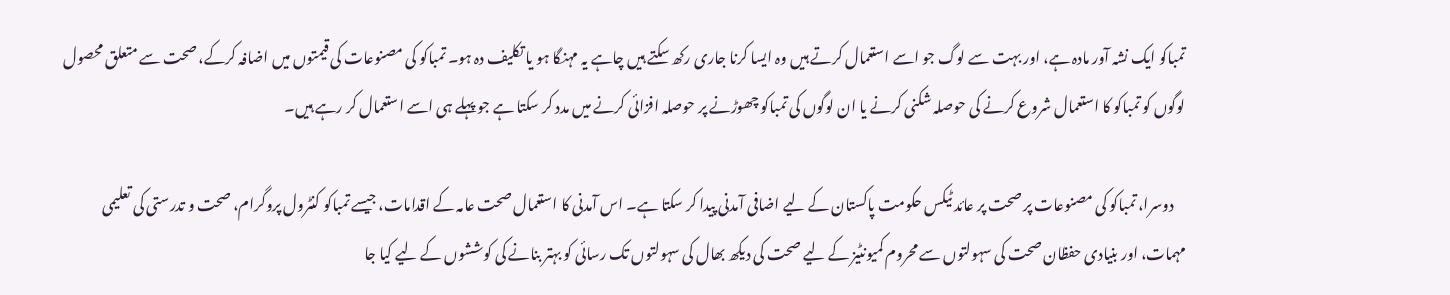تمباکو ایک نشہ آور مادہ ہے، اور بہت سے لوگ جو اسے استعمال کرتے ہیں وہ ایسا کرنا جاری رکھ سکتے ہیں چاہے یہ مہنگا ہو یا تکلیف دہ ہو۔ تمباکو کی مصنوعات کی قیمتوں میں اضافہ کرکے، صحت سے متعلق محصول لوگوں کو تمباکو کا استعمال شروع کرنے کی حوصلہ شکنی کرنے یا ان لوگوں کی تمباکو چھوڑنے پر حوصلہ افزائی کرنے میں مدد کر سکتا ہے جو پہلے ہی اسے استعمال کر رہے ہیں۔

    دوسرا، تمباکو کی مصنوعات پر صحت پر عائد ٹیکس حکومت پاکستان کے لیے اضافی آمدنی پیدا کر سکتا ہے۔ اس آمدنی کا استعمال صحت عامہ کے اقدامات، جیسے تمباکو کنٹرول پروگرام، صحت و تدرستی کی تعلیمی مہمات، اور بنیادی حفظان صحت کی سہولتوں سے محروم کمیونٹیز کے لیے صحت کی دیکھ بھال کی سہولتوں تک رسائی کو بہتر بنانے کی کوششوں کے لیے کیا جا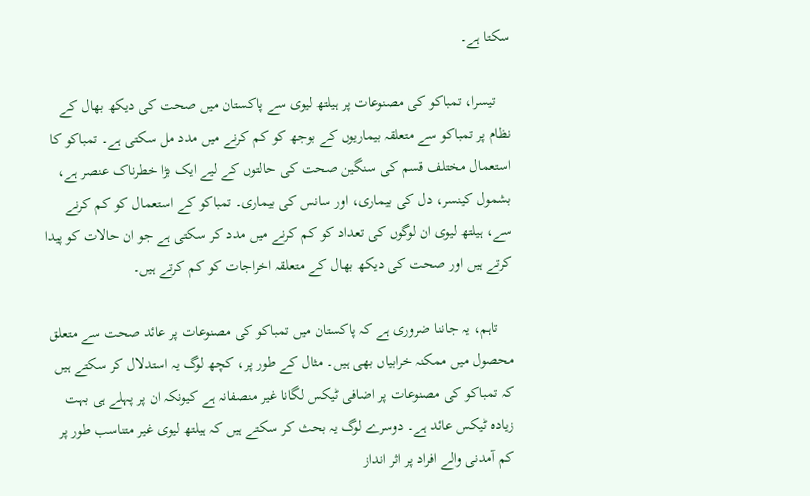سکتا ہے۔

    تیسرا، تمباکو کی مصنوعات پر ہیلتھ لیوی سے پاکستان میں صحت کی دیکھ بھال کے نظام پر تمباکو سے متعلقہ بیماریوں کے بوجھ کو کم کرنے میں مدد مل سکتی ہے۔ تمباکو کا استعمال مختلف قسم کی سنگین صحت کی حالتوں کے لیے ایک بڑا خطرناک عنصر ہے، بشمول کینسر، دل کی بیماری، اور سانس کی بیماری۔ تمباکو کے استعمال کو کم کرنے سے، ہیلتھ لیوی ان لوگوں کی تعداد کو کم کرنے میں مدد کر سکتی ہے جو ان حالات کو پیدا کرتے ہیں اور صحت کی دیکھ بھال کے متعلقہ اخراجات کو کم کرتے ہیں۔

    تاہم، یہ جاننا ضروری ہے کہ پاکستان میں تمباکو کی مصنوعات پر عائد صحت سے متعلق محصول میں ممکنہ خرابیاں بھی ہیں۔ مثال کے طور پر، کچھ لوگ یہ استدلال کر سکتے ہیں کہ تمباکو کی مصنوعات پر اضافی ٹیکس لگانا غیر منصفانہ ہے کیونکہ ان پر پہلے ہی بہت زیادہ ٹیکس عائد ہے۔ دوسرے لوگ یہ بحث کر سکتے ہیں کہ ہیلتھ لیوی غیر متناسب طور پر کم آمدنی والے افراد پر اثر انداز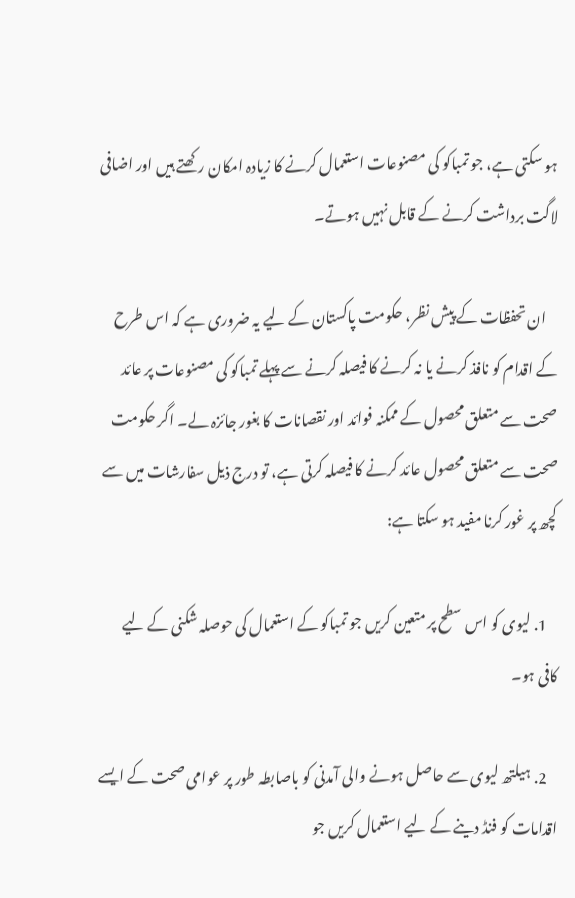ہو سکتی ہے، جو تمباکو کی مصنوعات استعمال کرنے کا زیادہ امکان رکھتے ہیں اور اضافی لاگت برداشت کرنے کے قابل نہیں ہوتے۔

    ان تحفظات کے پیش نظر، حکومت پاکستان کے لیے یہ ضروری ہے کہ اس طرح کے اقدام کو نافذ کرنے یا نہ کرنے کا فیصلہ کرنے سے پہلے تمباکو کی مصنوعات پر عائد صحت سے متعلق محصول کے ممکنہ فوائد اور نقصانات کا بغور جائزہ لے۔ اگر حکومت صحت سے متعلق محصول عائد کرنے کا فیصلہ کرتی ہے، تو درج ذیل سفارشات میں سے کچھ پر غور کرنا مفید ہو سکتا ہے:

    1. لیوی کو اس سطح پر متعین کریں جو تمباکو کے استعمال کی حوصلہ شکنی کے لیے کافی ہو۔

    2. ہیلتھ لیوی سے حاصل ہونے والی آمدنی کو باصابطہ طور پر عوامی صحت کے ایسے اقدامات کو فنڈ دینے کے لیے استعمال کریں جو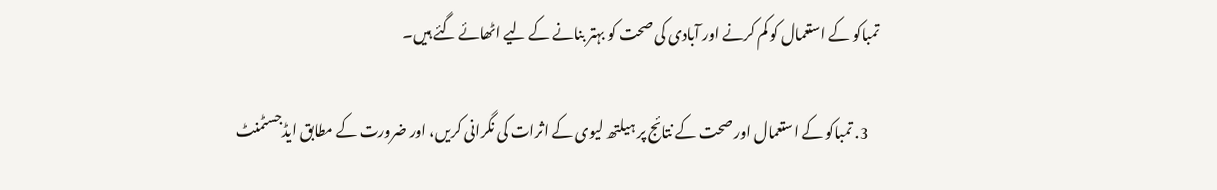تمباکو کے استعمال کو کم کرنے اور آبادی کی صحت کو بہتر بنانے کے لیے اٹھائے گئے ہیں۔

    3. تمباکو کے استعمال اور صحت کے نتائج پر ہیلتھ لیوی کے اثرات کی نگرانی کریں، اور ضرورت کے مطابق ایڈجسٹمنٹ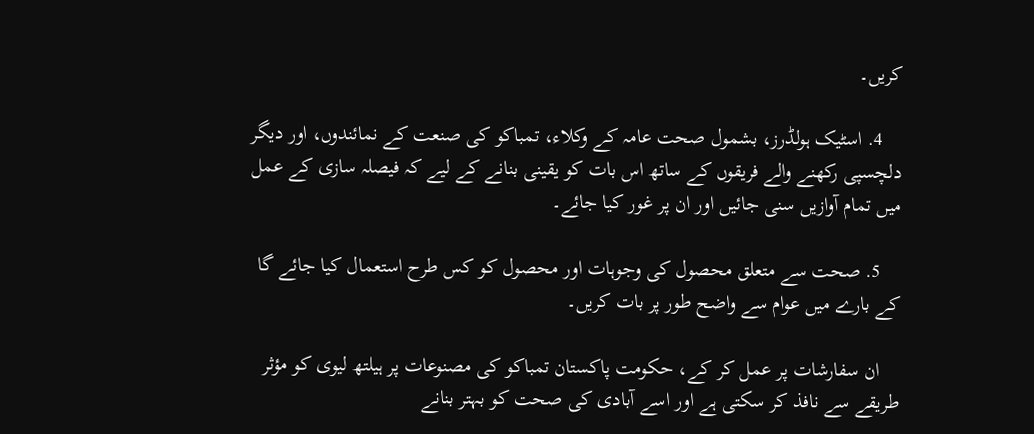کریں۔

    4. اسٹیک ہولڈرز، بشمول صحت عامہ کے وکلاء، تمباکو کی صنعت کے نمائندوں، اور دیگر دلچسپی رکھنے والے فریقوں کے ساتھ اس بات کو یقینی بنانے کے لیے کہ فیصلہ سازی کے عمل میں تمام آوازیں سنی جائیں اور ان پر غور کیا جائے۔

    5. صحت سے متعلق محصول کی وجوہات اور محصول کو کس طرح استعمال کیا جائے گا کے بارے میں عوام سے واضح طور پر بات کریں۔

    ان سفارشات پر عمل کر کے، حکومت پاکستان تمباکو کی مصنوعات پر ہیلتھ لیوی کو مؤثر طریقے سے نافذ کر سکتی ہے اور اسے آبادی کی صحت کو بہتر بنانے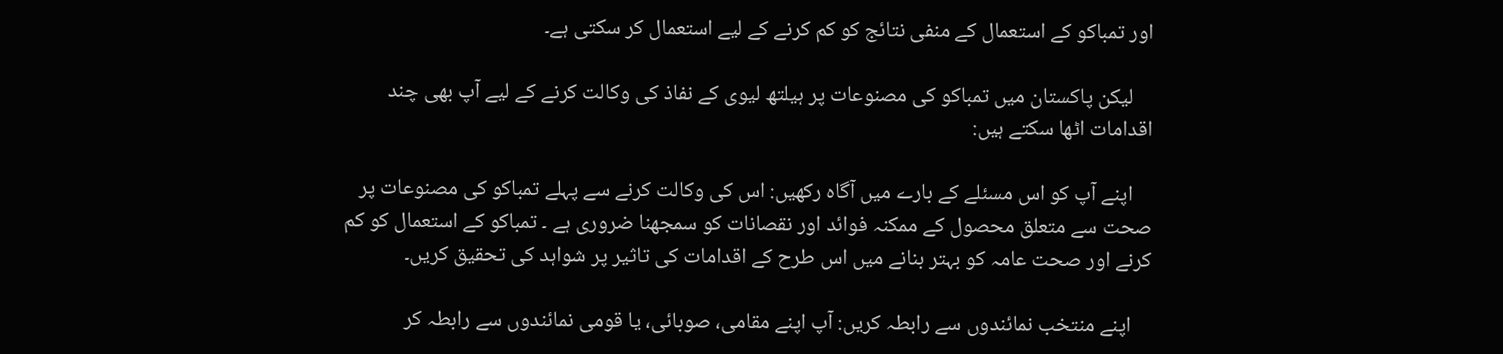اور تمباکو کے استعمال کے منفی نتائج کو کم کرنے کے لیے استعمال کر سکتی ہے۔

    لیکن پاکستان میں تمباکو کی مصنوعات پر ہیلتھ لیوی کے نفاذ کی وکالت کرنے کے لیے آپ بھی چند اقدامات اٹھا سکتے ہیں:

    اپنے آپ کو اس مسئلے کے بارے میں آگاہ رکھیں: اس کی وکالت کرنے سے پہلے تمباکو کی مصنوعات پر صحت سے متعلق محصول کے ممکنہ فوائد اور نقصانات کو سمجھنا ضروری ہے ۔ تمباکو کے استعمال کو کم کرنے اور صحت عامہ کو بہتر بنانے میں اس طرح کے اقدامات کی تاثیر پر شواہد کی تحقیق کریں۔

    اپنے منتخب نمائندوں سے رابطہ کریں: آپ اپنے مقامی، صوبائی، یا قومی نمائندوں سے رابطہ کر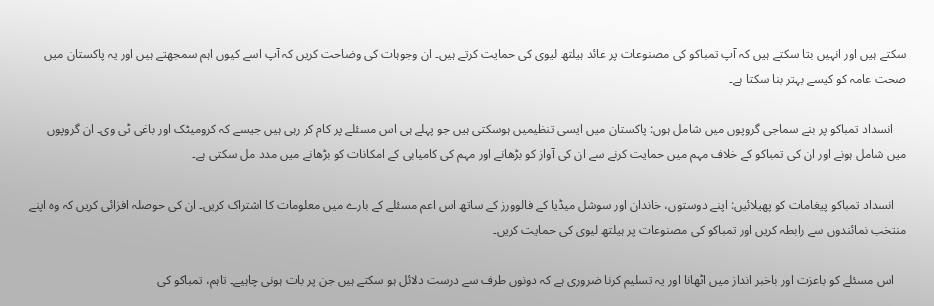سکتے ہیں اور انہیں بتا سکتے ہیں کہ آپ تمباکو کی مصنوعات پر عائد ہیلتھ لیوی کی حمایت کرتے ہیں۔ ان وجوہات کی وضاحت کریں کہ آپ اسے کیوں اہم سمجھتے ہیں اور یہ پاکستان میں صحت عامہ کو کیسے بہتر بنا سکتا ہے۔

    انسداد تمباکو پر بنے سماجی گروپوں میں شامل ہوں: پاکستان میں ایسی تنظیمیں ہوسکتی ہیں جو پہلے ہی اس مسئلے پر کام کر رہی ہیں جیسے کہ کرومیٹک اور باغی ٹی وی۔ ان گروپوں میں شامل ہونے اور ان کی تمباکو کے خلاف مہم میں حمایت کرنے سے ان کی آواز کو بڑھانے اور مہم کی کامیابی کے امکانات کو بڑھانے میں مدد مل سکتی ہے۔

    انسداد تمباکو پیغامات کو پھیلائیں: اپنے دوستوں، خاندان اور سوشل میڈیا کے فالوورز کے ساتھ اس اعم مسئلے کے بارے میں معلومات کا اشتراک کریں۔ ان کی حوصلہ افزائی کریں کہ وہ اپنے منتخب نمائندوں سے رابطہ کریں اور تمباکو کی مصنوعات پر ہیلتھ لیوی کی حمایت کریں۔

    اس مسئلے کو باعزت اور باخبر انداز میں اٹھانا اور یہ تسلیم کرنا ضروری ہے کہ دونوں طرف سے درست دلائل ہو سکتے ہیں جن پر بات ہونی چاہیے۔ تاہم، تمباکو کی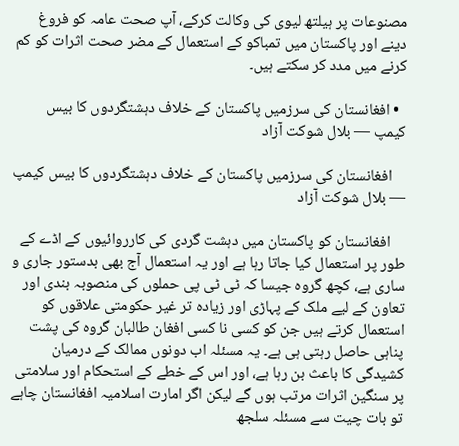مصنوعات پر ہیلتھ لیوی کی وکالت کرکے، آپ صحت عامہ کو فروغ دینے اور پاکستان میں تمباکو کے استعمال کے مضر صحت اثرات کو کم کرنے میں مدد کر سکتے ہیں۔

  • افغانستان کی سرزمیں پاکستان کے خلاف دہشتگردوں کا بیس کیمپ — بلال شوکت آزاد

    افغانستان کی سرزمیں پاکستان کے خلاف دہشتگردوں کا بیس کیمپ — بلال شوکت آزاد

    افغانستان کو پاکستان میں دہشت گردی کی کارروائیوں کے اڈے کے طور پر استعمال کیا جاتا رہا ہے اور یہ استعمال آج بھی بدستور جاری و ساری ہے، کچھ گروہ جیسا کہ ٹی ٹی پی حملوں کی منصوبہ بندی اور تعاون کے لیے ملک کے پہاڑی اور زیادہ تر غیر حکومتی علاقوں کو استعمال کرتے ہیں جن کو کسی نا کسی افغان طالبان گروہ کی پشت پناہی حاصل رہتی ہی ہے۔ یہ مسئلہ اب دونوں ممالک کے درمیان کشیدگی کا باعث بن رہا ہے، اور اس کے خطے کے استحکام اور سلامتی پر سنگین اثرات مرتب ہوں گے لیکن اگر امارت اسلامیہ افغانستان چاہے تو بات چیت سے مسئلہ سلجھ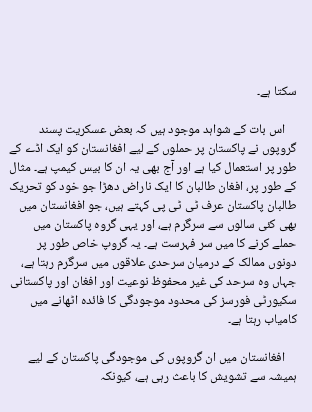سکتا ہے۔

    اس بات کے شواہد موجود ہیں کہ بعض عسکریت پسند گروپوں نے پاکستان پر حملوں کے لیے افغانستان کو ایک اڈے کے طور پر استعمال کیا ہے اور آج بھی یہ ان کا بیس کیمپ ہے۔ مثال کے طور پر، افغان طالبان کا ایک ناراض دھڑا جو خود کو تحریک طالبان پاکستان عرف ٹی ٹی پی کہتے ہیں، جو افغانستان میں بھی کئی سالوں سے سرگرم ہے، اور یہی گروہ پاکستان میں حملے کرنے کا میں سر فہرست ہے۔ یہ گروپ خاص طور پر دونوں ممالک کے درمیان سرحدی علاقوں میں سرگرم رہتا ہے، جہاں وہ سرحد کی غیر محفوظ نوعیت اور افغان اور پاکستانی سکیورٹی فورسز کی محدود موجودگی کا فائدہ اٹھانے میں کامیاب رہتا ہے۔

    افغانستان میں ان گروپوں کی موجودگی پاکستان کے لیے ہمیشہ سے تشویش کا باعث رہی ہے، کیونکہ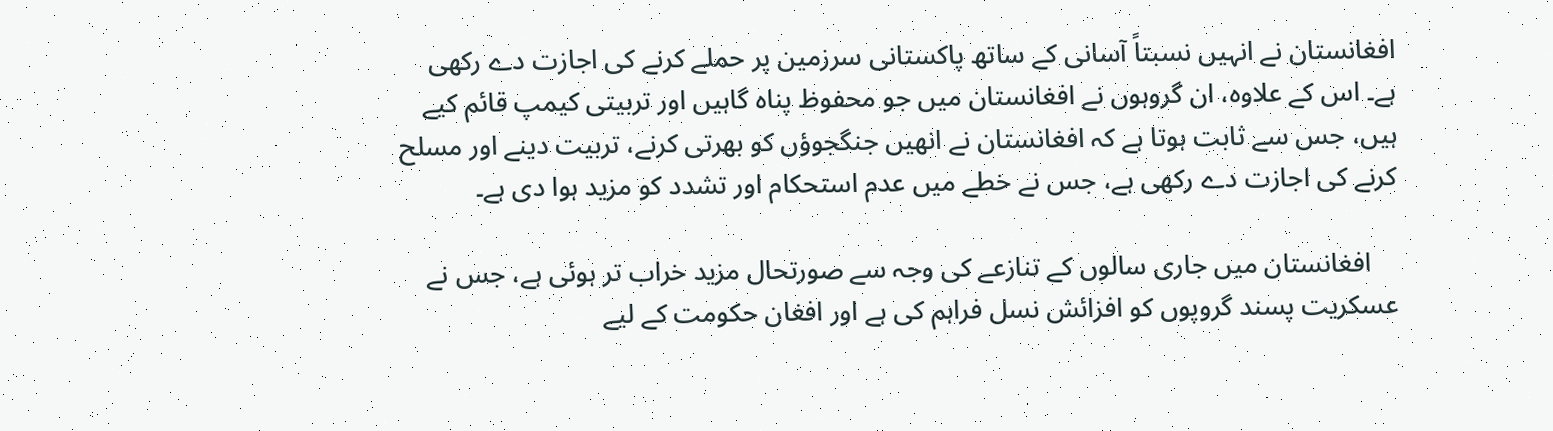افغانستان نے انہیں نسبتاً آسانی کے ساتھ پاکستانی سرزمین پر حملے کرنے کی اجازت دے رکھی ہے۔ اس کے علاوہ، ان گروہوں نے افغانستان میں جو محفوظ پناہ گاہیں اور تربیتی کیمپ قائم کیے ہیں، جس سے ثابت ہوتا ہے کہ افغانستان نے انھیں جنگجوؤں کو بھرتی کرنے، تربیت دینے اور مسلح کرنے کی اجازت دے رکھی ہے، جس نے خطے میں عدم استحکام اور تشدد کو مزید ہوا دی ہے۔

    افغانستان میں جاری سالوں کے تنازعے کی وجہ سے صورتحال مزید خراب تر ہوئی ہے، جس نے عسکریت پسند گروپوں کو افزائش نسل فراہم کی ہے اور افغان حکومت کے لیے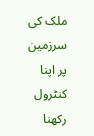ملک کی سرزمین پر اپنا کنٹرول رکھنا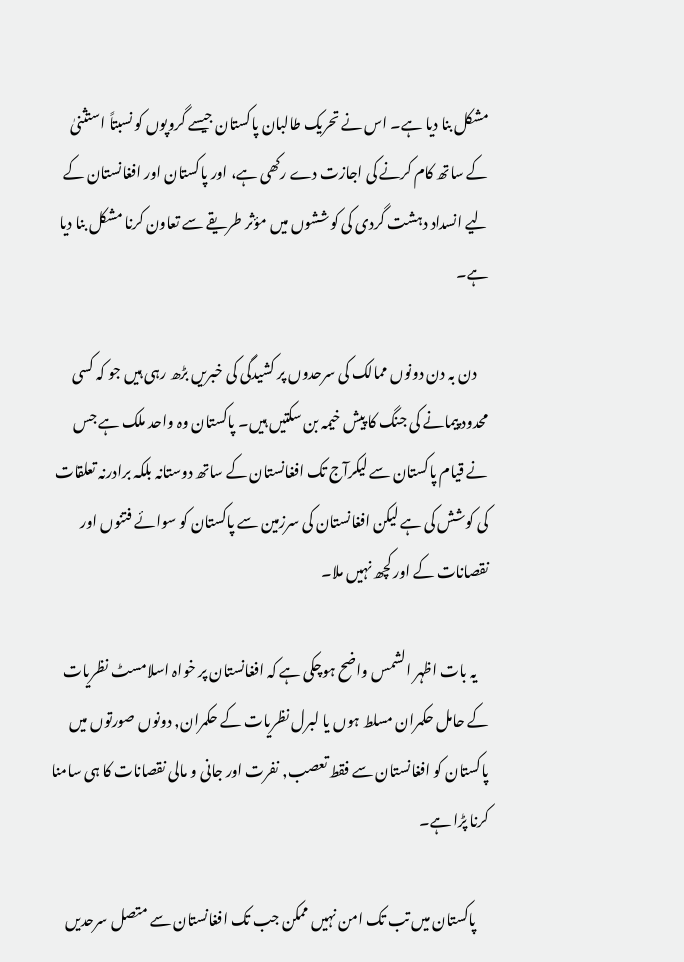مشکل بنا دیا ہے۔ اس نے تحریک طالبان پاکستان جیسے گروپوں کو نسبتاً استثنیٰ کے ساتھ کام کرنے کی اجازت دے رکھی ہے، اور پاکستان اور افغانستان کے لیے انسداد دہشت گردی کی کوششوں میں مؤثر طریقے سے تعاون کرنا مشکل بنا دیا ہے۔

    دن بہ دن دونوں ممالک کی سرحدوں پر کشیدگی کی خبریں بڑھ رہی ہیں جو کہ کسی محدود پیمانے کی جنگ کا پیش خیمہ بن سکتیں ہیں۔ پاکستان وہ واحد ملک ہے جس نے قیام پاکستان سے لیکرآج تک افغانستان کے ساتھ دوستانہ بلکہ برادرنہ تعلقات کی کوشش کی ہے لیکن افغانستان کی سرزمین سے پاکستان کو سوائے فتنوں اور نقصانات کے اور کچھ نہیں ملا۔

    یہ بات اظہر الشمس واضح ہوچکی ہے کہ افغانستان پر خواہ اسلامسٹ نظریات کے حامل حکمران مسلط ہوں یا لبرل نظریات کے حکمران, دونوں صورتوں میں پاکستان کو افغانستان سے فقط تعصب, نفرت اور جانی و مالی نقصانات کا ہی سامنا کرنا پڑا ہے۔

    پاکستان میں تب تک امن نہیں ممکن جب تک افغانستان سے متصل سرحدیں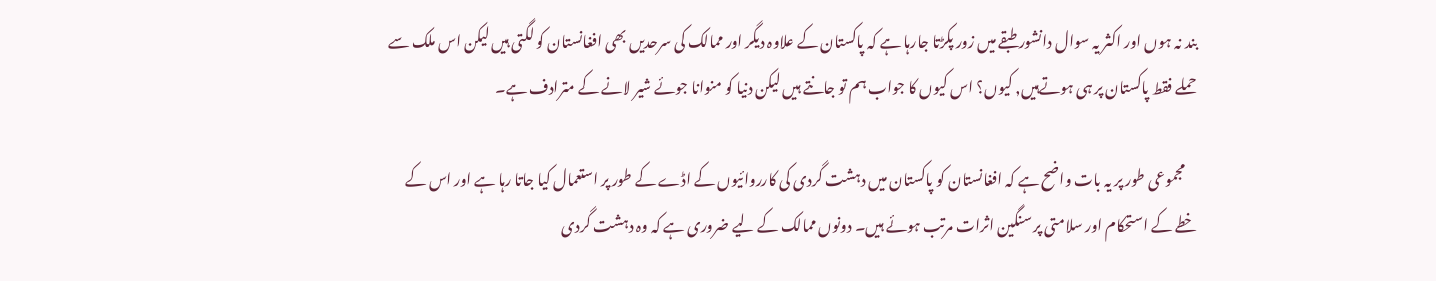بند نہ ہوں اور اکثر یہ سوال دانشور طبقے میں زور پکڑتا جارہا ہے کہ پاکستان کے علاوہ دیگر اور ممالک کی سرحدیں بھی افغانستان کو لگتی ہیں لیکن اس ملک سے حملے فقط پاکستان پر ہی ہوتےہیں, کیوں؟ اس کیوں کا جواب ہم تو جانتے ہیں لیکن دنیا کو منوانا جوئے شیر لانے کے مترادف ہے۔

    مجموعی طور پر یہ بات واضح ہے کہ افغانستان کو پاکستان میں دہشت گردی کی کارروائیوں کے اڈے کے طور پر استعمال کیا جاتا رہا ہے اور اس کے خطے کے استحکام اور سلامتی پر سنگین اثرات مرتب ہوئے ہیں۔ دونوں ممالک کے لیے ضروری ہے کہ وہ دہشت گردی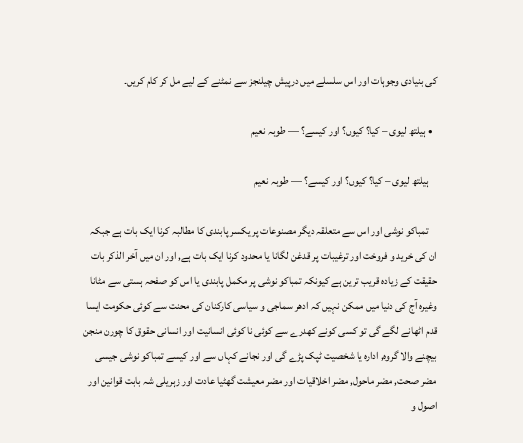کی بنیادی وجوہات اور اس سلسلے میں درپیش چیلنجز سے نمٹنے کے لیے مل کر کام کریں۔

  • ہیلتھ لیوی – کیا؟ کیوں؟ اور کیسے؟ — طوبہ نعیم

    ہیلتھ لیوی – کیا؟ کیوں؟ اور کیسے؟ — طوبہ نعیم

    تمباکو نوشی اور اس سے متعلقہ دیگر مصنوعات پر یکسر پابندی کا مطالبہ کرنا ایک بات ہے جبکہ ان کی خرید و فروخت اور ترغیبات پر قدغن لگانا یا محدود کرنا ایک بات ہے, اور ان میں آخر الذکر بات حقیقت کے زیادہ قریب ترین ہے کیونکہ تمباکو نوشی پر مکمل پابندی یا اس کو صفحہ ہستی سے مٹانا وغیرہ آج کی دنیا میں ممکن نہیں کہ ادھر سماجی و سیاسی کارکنان کی محنت سے کوئی حکومت ایسا قدم اٹھانے لگے گی تو کسی کونے کھدرے سے کوئی نا کوئی انسانیت اور انسانی حقوق کا چورن منجن بیچنے والا گروہ, ادارہ یا شخصیت ٹپک پڑے گی اور نجانے کہاں سے اور کیسے تمباکو نوشی جیسی مضر صحت, مضر ماحول, مضر اخلاقیات اور مضر معیشت گھٹیا عادت اور زہریلی شہ بابت قوانین اور اصول و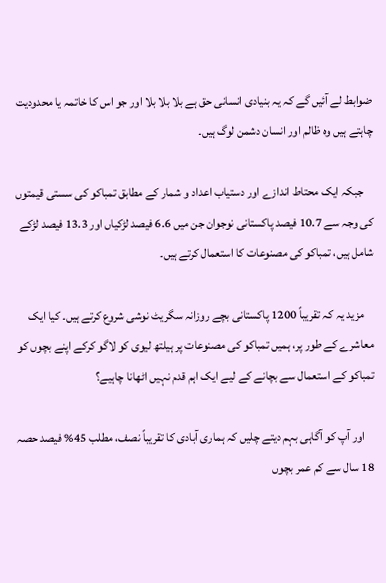ضوابط لے آئیں گے کہ یہ بنیادی انسانی حق ہے بلا بلا بلا اور جو اس کا خاتمہ یا محدودیت چاہتے ہیں وہ ظالم اور انسان دشمن لوگ ہیں۔

    جبکہ ایک محتاط اندازے اور دستیاب اعداد و شمار کے مطابق تمباکو کی سستی قیمتوں کی وجہ سے 10.7 فیصد پاکستانی نوجوان جن میں 6.6 فیصد لڑکیاں اور 13.3 فیصد لڑکے شامل ہیں، تمباکو کی مصنوعات کا استعمال کرتے ہیں۔

    مزید یہ کہ تقریباً 1200 پاکستانی بچے روزانہ سگریٹ نوشی شروع کرتے ہیں۔ کیا ایک معاشرے کے طور پر، ہمیں تمباکو کی مصنوعات پر ہیلتھ لیوی کو لاگو کرکے اپنے بچوں کو تمباکو کے استعمال سے بچانے کے لیے ایک اہم قدم نہیں اٹھانا چاہیے؟

    اور آپ کو آگاہی بہم دیتے چلیں کہ ہماری آبادی کا تقریباً نصف، مطلب 45% فیصد حصہ 18 سال سے کم عمر بچوں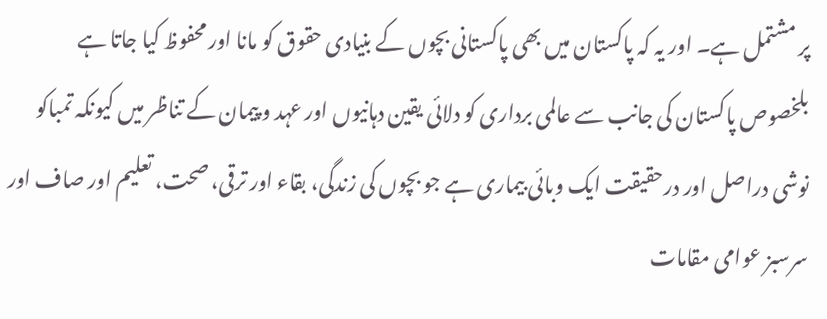پر مشتمل ہے۔ اور یہ کہ پاکستان میں بھی پاکستانی بچوں کے بنیادی حقوق کو مانا اور محفوظ کیا جاتا ہے بلخصوص پاکستان کی جانب سے عالمی برداری کو دلائی یقین دہانیوں اور عہد و پیمان کے تناظر میں کیونکہ تمباکو نوشی دراصل اور درحقیقت ایک وبائی بیماری ہے جو بچوں کی زندگی، بقاء اور ترقی، صحت، تعلیم اور صاف اور سرسبز عوامی مقامات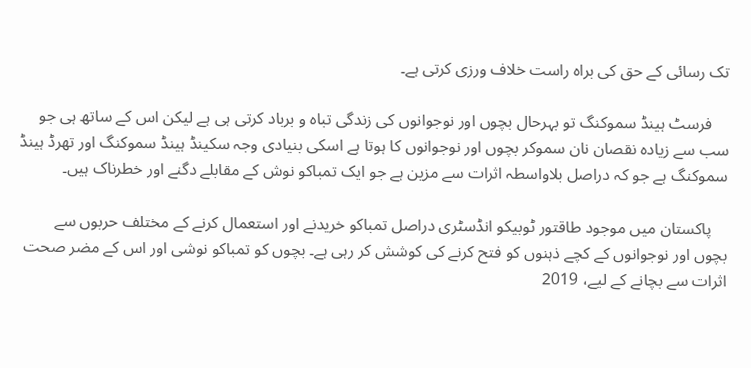تک رسائی کے حق کی براہ راست خلاف ورزی کرتی ہے۔

    فرسٹ ہینڈ سموکنگ تو بہرحال بچوں اور نوجوانوں کی زندگی تباہ و برباد کرتی ہی ہے لیکن اس کے ساتھ ہی جو سب سے زیادہ نقصان نان سموکر بچوں اور نوجوانوں کا ہوتا ہے اسکی بنیادی وجہ سکینڈ ہینڈ سموکنگ اور تھرڈ ہینڈ سموکنگ ہے جو کہ دراصل بلاواسطہ اثرات سے مزین ہے جو ایک تمباکو نوش کے مقابلے دگنے اور خطرناک ہیں۔

    پاکستان میں موجود طاقتور ٹوبیکو انڈسٹری دراصل تمباکو خریدنے اور استعمال کرنے کے مختلف حربوں سے بچوں اور نوجوانوں کے کچے ذہنوں کو فتح کرنے کی کوشش کر رہی ہے۔ بچوں کو تمباکو نوشی اور اس کے مضر صحت اثرات سے بچانے کے لیے، 2019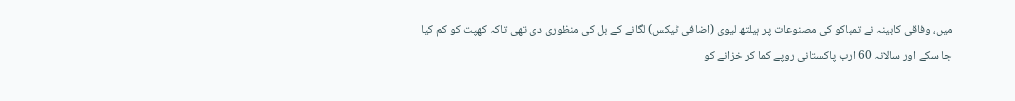میں، وفاقی کابینہ نے تمباکو کی مصنوعات پر ہیلتھ لیوی (اضافی ٹیکس) لگانے کے بل کی منظوری دی تھی تاکہ کھپت کو کم کیا جا سکے اور سالانہ 60 ارب پاکستانی روپے کما کر خزانے کو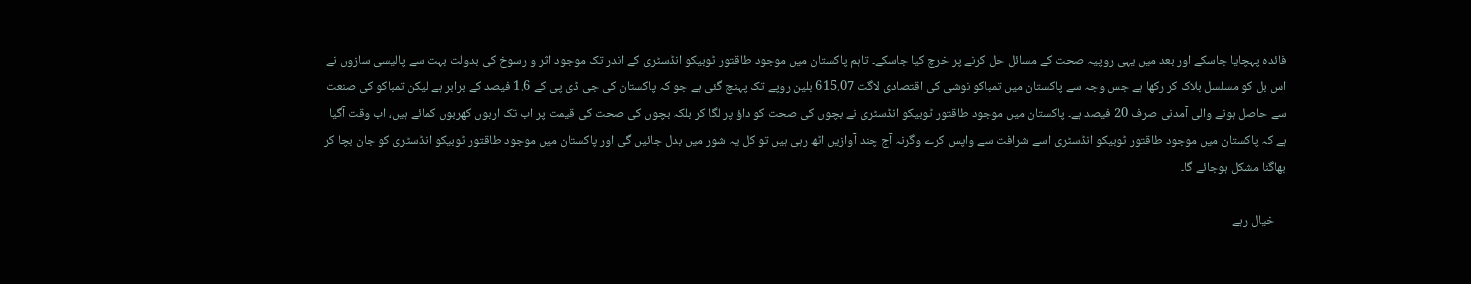فائدہ پہچایا جاسکے اور بعد میں یہی روپیہ صحت کے مسائل حل کرنے پر خرچ کیا جاسکے۔ تاہم پاکستان میں موجود طاقتور ٹوبیکو انڈسٹری کے اندر تک موجود اثر و رسوخ کی بدولت بہت سے پالیسی سازوں نے اس بل کو مسلسل بلاک کر رکھا ہے جس وجہ سے پاکستان میں تمباکو نوشی کی اقتصادی لاگت 615.07 بلین روپے تک پہنچ گئی ہے جو کہ پاکستان کی جی ڈی پی کے 1.6 فیصد کے برابر ہے لیکن تمباکو کی صنعت سے حاصل ہونے والی آمدنی صرف 20 فیصد ہے۔ پاکستان میں موجود طاقتور ٹوبیکو انڈسٹری نے بچوں کی صحت کو داؤ پر لگا کر بلکہ بچوں کی صحت کی قیمت پر اب تک اربوں کھربوں کمائے ہیں، اب وقت آگیا ہے کہ پاکستان میں موجود طاقتور ٹوبیکو انڈسٹری اسے شرافت سے واپس کرے وگرنہ آج چند آوازیں اٹھ رہی ہیں تو کل یہ شور میں بدل جائیں گی اور پاکستان میں موجود طاقتور ٹوبیکو انڈسٹری کو جان بچا کر بھاگنا مشکل ہوجائے گا۔

    خیال رہے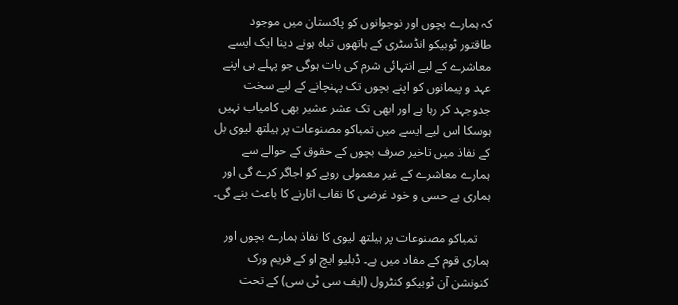کہ ہمارے بچوں اور نوجوانوں کو پاکستان میں موجود طاقتور ٹوبیکو انڈسٹری کے ہاتھوں تباہ ہونے دینا ایک ایسے معاشرے کے لیے انتہائی شرم کی بات ہوگی جو پہلے ہی اپنے عہد و پیمانوں کو اپنے بچوں تک پہنچانے کے لیے سخت جدوجہد کر رہا ہے اور ابھی تک عشر عشیر بھی کامیاب نہیں ہوسکا اس لیے ایسے میں تمباکو مصنوعات پر ہیلتھ لیوی بل کے نفاذ میں تاخیر صرف بچوں کے حقوق کے حوالے سے ہمارے معاشرے کے غیر معمولی رویے کو اجاگر کرے گی اور ہماری بے حسی و خود غرضی کا نقاب اتارنے کا باعث بنے گی۔

    تمباکو مصنوعات پر ہیلتھ لیوی کا نفاذ ہمارے بچوں اور ہماری قوم کے مفاد میں ہے۔ ڈبلیو ایچ او کے فریم ورک کنونشن آن ٹوبیکو کنٹرول (ایف سی ٹی سی) کے تحت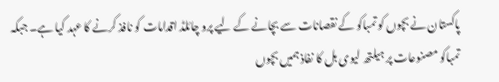پاکستان نے بچوں کو تمباکو کے نقصانات سے بچانے کے لیے پرو چائلڈ اقدامات کو نافذ کرنے کا عہد کیا ہے۔ جبکہ تمباکو مصنوعات پر ہیلتھ لیوی بل کا نفاذ ہمیں بچوں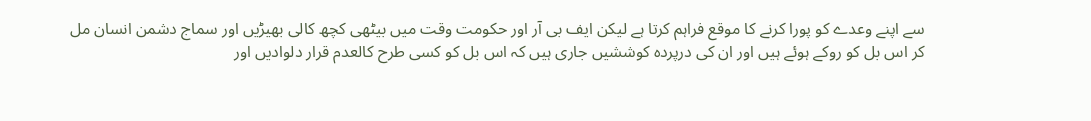سے اپنے وعدے کو پورا کرنے کا موقع فراہم کرتا ہے لیکن ایف بی آر اور حکومت وقت میں بیٹھی کچھ کالی بھیڑیں اور سماج دشمن انسان مل کر اس بل کو روکے ہوئے ہیں اور ان کی درپردہ کوششیں جاری ہیں کہ اس بل کو کسی طرح کالعدم قرار دلوادیں اور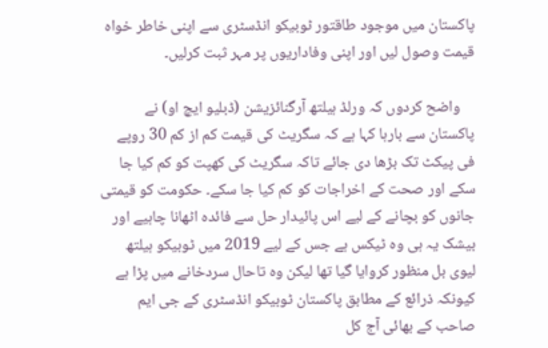پاکستان میں موجود طاقتور ٹوبیکو انڈسٹری سے اپنی خاطر خواہ قیمت وصول لیں اور اپنی وفاداریوں پر مہر ثبت کرلیں۔

    واضح کردوں کہ ورلڈ ہیلتھ آرگنائزیشن (ڈبلیو ایچ او) نے پاکستان سے بارہا کہا ہے کہ سگریٹ کی قیمت کم از کم 30 روپے فی پیکٹ تک بڑھا دی جائے تاکہ سگریٹ کی کھپت کو کم کیا جا سکے اور صحت کے اخراجات کو کم کیا جا سکے۔ حکومت کو قیمتی جانوں کو بچانے کے لیے اس پائیدار حل سے فائدہ اٹھانا چاہیے اور بیشک یہ ہی وہ ٹیکس ہے جس کے لیے 2019 میں ٹوبیکو ہیلتھ لیوی بل منظور کروایا گیا تھا لیکن وہ تاحال سردخانے میں پڑا ہے کیونکہ ذرائع کے مطابق پاکستان ٹوبیکو انڈسٹری کے جی ایم صاحب کے بھائی آج کل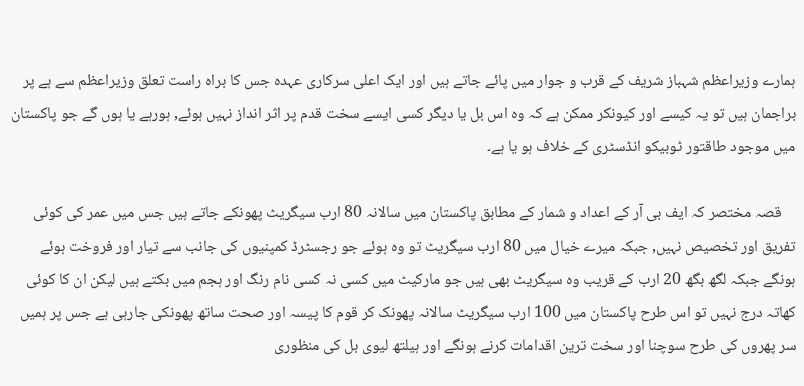ہمارے وزیراعظم شہباز شریف کے قرب و جوار میں پائے جاتے ہیں اور ایک اعلی سرکاری عہدہ جس کا براہ راست تعلق وزیراعظم سے ہے پر براجمان ہیں تو یہ کیسے اور کیونکر ممکن ہے کہ وہ اس بل یا دیگر کسی ایسے سخت قدم پر اثر انداز نہیں ہوئے, ہورہے یا ہوں گے جو پاکستان میں موجود طاقتور ٹوبیکو انڈسٹری کے خلاف ہو یا ہے۔

    قصہ مختصر کہ ایف بی آر کے اعداد و شمار کے مطابق پاکستان میں سالانہ 80 ارب سیگریٹ پھونکے جاتے ہیں جس میں عمر کی کوئی تفریق اور تخصیص نہیں, جبکہ میرے خیال میں 80 ارب سیگریٹ تو وہ ہوئے جو رجسٹرڈ کمپنیوں کی جانب سے تیار اور فروخت ہوئے ہونگے جبکہ لگھ بگھ 20 ارب کے قریب وہ سیگریٹ بھی ہیں جو مارکیٹ میں کسی نہ کسی نام رنگ اور ہجم میں بکتے ہیں لیکن ان کا کوئی کھاتہ درج نہیں تو اس طرح پاکستان میں 100 ارب سیگریٹ سالانہ پھونک کر قوم کا پیسہ اور صحت ساتھ پھونکی جارہی ہے جس پر ہمیں سر پھروں کی طرح سوچنا اور سخت ترین اقدامات کرنے ہونگے اور ہیلتھ لیوی بل کی منظوری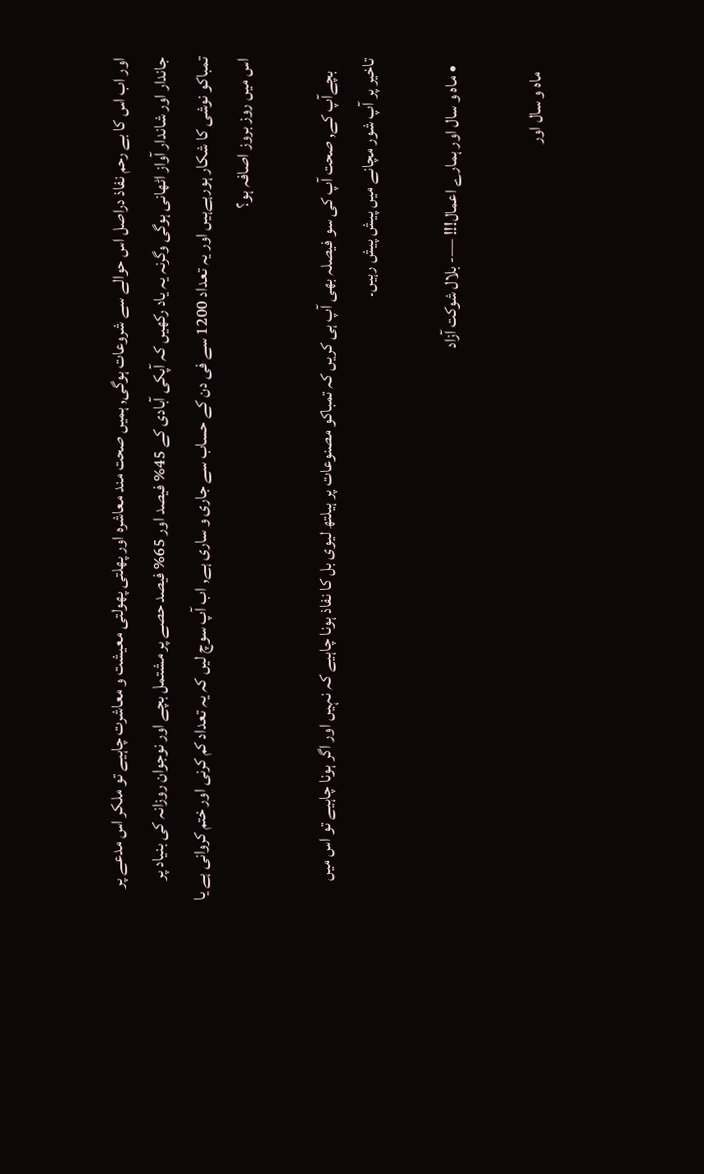اور اب اس کا بے رحم نفاذ دراصل اس حوالے سے شروعات ہوگی, ہمیں صحت مند معاشرہ اور پھلتی پھولتی معیشت و معاشرت چاہیے تو ملکر اس مدعے پر جاندار اور شاندار آواز اٹھانی ہوگی وگرنہ یہ یاد رکھیں کہ آپکی آبادی کے 45% فیصد اور 65% فیصد حصے پر مشتمل بچے اور نوجوان روزانہ کی بنیاد پر تمباکو نوشی کا شکار ہورہےہیں اور یہ تعداد 1200 سے فی دن کے حساب سے جاری و ساری ہے, اب آپ سوچ لیں کہ یہ تعداد کم کرنی اور ختم کروانی ہے یا اس میں روز بروز اصافہ ہو؟

    بچےآپ کے, صحت آپ کی سو فیصلہ بھی آپ ہی کریں کہ تمباکو مصنوعات پر ہیلتھ لیوی بل کا نفاذ ہونا چاہیے کہ نہیں اور اگر ہونا چاہیے تو اس میں تاخیر پر آپ شور مچانے میں پیش پیش رہیں۔

  • ماہ و سال اور ہمارے اعمال!!! —- بلال شوکت آزاد

    ماہ و سال اور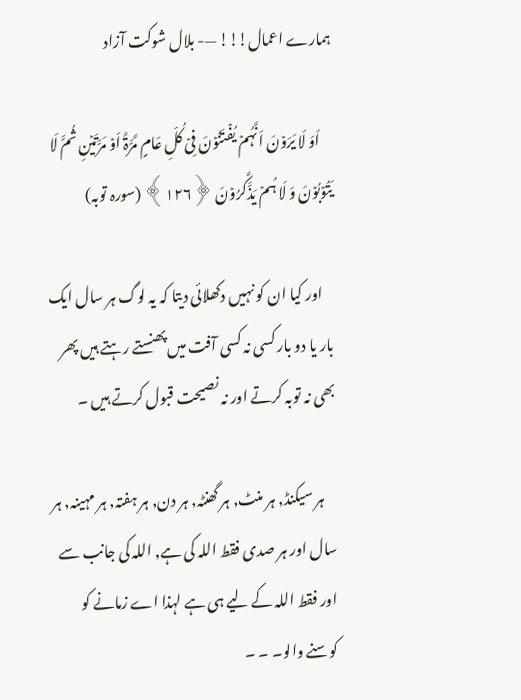ہمارے اعمال!!! —- بلال شوکت آزاد

    اَوَ لَا یَرَوۡنَ اَنَّہُمۡ یُفۡتَنُوۡنَ فِیۡ کُلِّ عَامٍ مَّرَّۃً اَوۡ مَرَّتَیۡنِ ثُمَّ لَا یَتُوۡبُوۡنَ وَ لَا ہُمۡ یَذَّکَّرُوۡنَ ﴿۱۲۶﴾ (سورہ توبہ)

    اور کیا ان کو نہیں دکھلائی دیتا کہ یہ لوگ ہر سال ایک بار یا دو بار کسی نہ کسی آفت میں پھنستے رہتے ہیں پھر بھی نہ توبہ کرتے اور نہ نصیحت قبول کرتے ہیں ۔

    ہر سیکنڈ, ہر منٹ, ہر گھنٹہ, ہر دن, ہر ہفتہ, ہر مہینہ, ہر سال اور ہر صدی فقط اللہ کی ہے, اللہ کی جانب سے اور فقط اللہ کے لیے ہی ہے لہذا اے زمانے کو کوسنے والو۔ ۔ ۔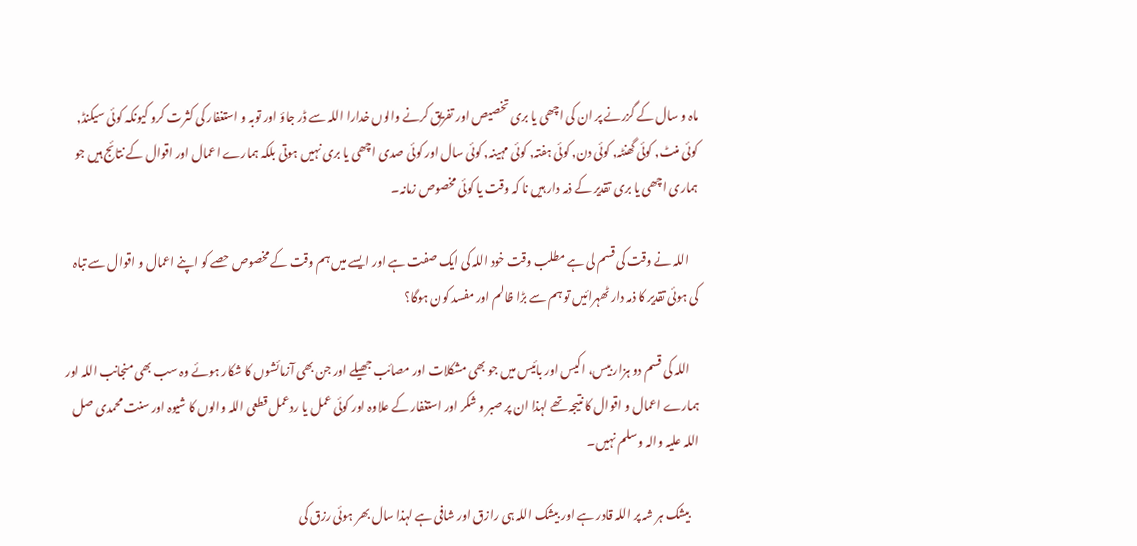ماہ و سال کے گزرنے پر ان کی اچھی یا بری تخصیص اور تفریق کرنے والوں خدارا اللہ سے ڈر جاؤ اور توبہ و استغفار کی کثرت کرو کیونکہ کوئی سیکنڈ, کوئی منٹ, کوئی گھنٹہ, کوئی دن, کوئی ہفتہ, کوئی مہینہ, کوئی سال اور کوئی صدی اچھی یا بری نہیں ہوتی بلکہ ہمارے اعمال اور اقوال کے نتائج ہیں جو ہماری اچھی یا بری تقدیر کے ذمہ دار ہیں نا کہ وقت یا کوئی مخصوص زمانہ۔

    اللہ نے وقت کی قسم لی ہے مطلب وقت خود اللہ کی ایک صفت ہے اور ایسے میں ہم وقت کے مخصوص حصے کو اپنے اعمال و اقوال سے تباہ کی ہوئی تقدیر کا ذمہ دار ٹھہرائیں تو ہم سے بڑا ظالم اور مفسد کون ہوگا؟

    اللہ کی قسم دو ہزار بیس، اکیس اور بائیس میں جو بھی مشکلات اور مصائب جھیلے اور جن بھی آزمائشوں کا شکار ہوئے وہ سب بھی منجانب اللہ اور ہمارے اعمال و اقوال کا نتیجہ تھے لہذا ان پر صبر و شکر اور استغفار کے علاوہ اور کوئی عمل یا ردعمل قطعی اللہ والوں کا شیوہ اور سنت محمدی صل اللہ علیہ والہ وسلم نہیں۔

    بیشک ہر شہ پر اللہ قادر ہے اور بیشک اللہ ہی رازق اور شافی ہے لہذا سال بھر ہوئی رزق کی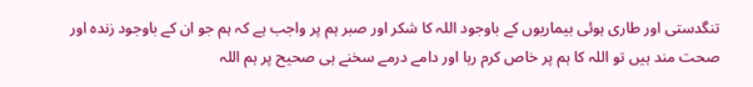تنگدستی اور طاری ہوئی بیماریوں کے باوجود اللہ کا شکر اور صبر ہم پر واجب ہے کہ ہم جو ان کے باوجود زندہ اور صحت مند ہیں تو اللہ کا ہم پر خاص کرم رہا اور دامے درمے سخنے ہی صحیح پر ہم اللہ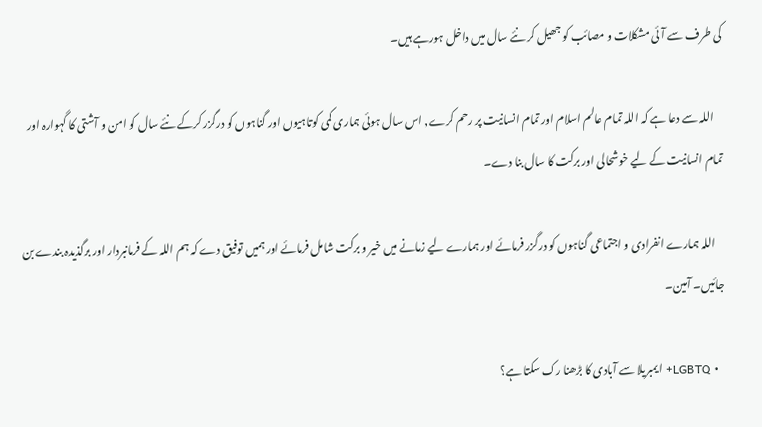کی طرف سے آئی مشکلات و مصائب کو جھیل کر نئے سال میں داخل ہورہے ہیں۔

    اللہ سے دعا ہے کہ اللہ تمام عالم اسلام اور تمام انسانیت پر رحم کرے, اس سال ہوئی ہماری کمی کوتاہیوں اور گناہوں کو درگزر کرکے نئے سال کو امن و آشتی کا گہوارہ اور تمام انسانیت کے لیے خوشحالی اور برکت کا سال بنا دے۔

    اللہ ہمارے انفرادی و اجتماعی گناہوں کو درگزر فرمائے اور ہمارے لیے زمانے میں خیر و برکت شامل فرمائے اور ہمیں توفیق دے کہ ہم اللہ کے فرمانبردار اور برگذیدہ بندے بن جائیں۔ آمین۔

  • LGBTQ+ ایمبریلا سے آبادی کا بڑھنا رک سکتا ہے؟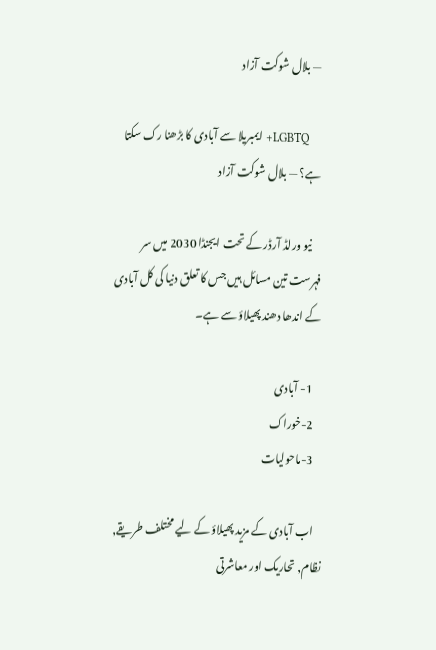— بلال شوکت آزاد

    LGBTQ+ ایمبریلا سے آبادی کا بڑھنا رک سکتا ہے؟ — بلال شوکت آزاد

    نیو ورلڈ آرڈر کے تحت ایجنڈا 2030 میں سر فہرست تین مسائل ہیں جس کا تعلق دنیا کی کل آبادی کے اندھا دھند پھیلاؤ سے ہے۔

    1- آبادی
    2-خوراک
    3-ماحولیات

    اب آبادی کے مزید پھیلاؤ کے لیے مختلف طریقے, نظام, تحاریک اور معاشرتی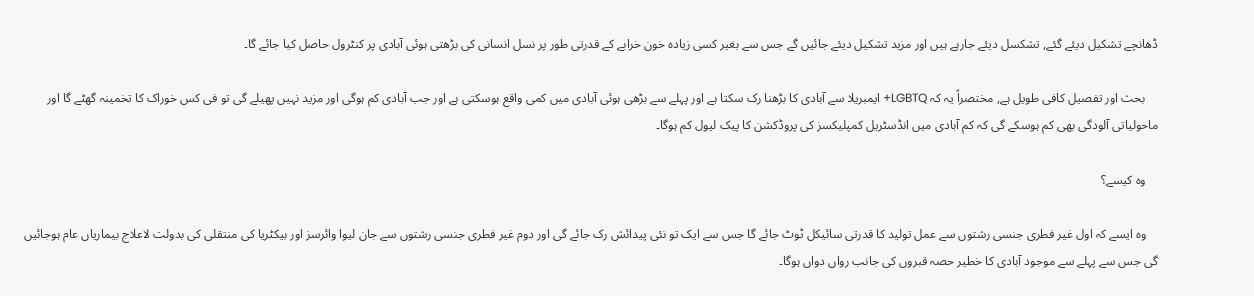ڈھانچے تشکیل دیئے گئے, تشکسل دیئے جارہے ہیں اور مزید تشکیل دیئے جائیں گے جس سے بغیر کسی زیادہ خون خرابے کے قدرتی طور پر نسل انسانی کی بڑھتی ہوئی آبادی پر کنٹرول حاصل کیا جائے گا۔

    بحث اور تفصیل کافی طویل ہے, مختصراً یہ کہ LGBTQ+ ایمبریلا سے آبادی کا بڑھنا رک سکتا ہے اور پہلے سے بڑھی ہوئی آبادی میں کمی واقع ہوسکتی ہے اور جب آبادی کم ہوگی اور مزید نہیں پھیلے گی تو فی کس خوراک کا تخمینہ گھٹے گا اور ماحولیاتی آلودگی بھی کم ہوسکے گی کہ کم آبادی میں انڈسٹریل کمپلیکسز کی پروڈکشن کا پیک لیول کم ہوگا۔

    وہ کیسے؟

    وہ ایسے کہ اول غیر فطری جنسی رشتوں سے عمل تولید کا قدرتی سائیکل ٹوٹ جائے گا جس سے ایک تو نئی پیدائش رک جائے گی اور دوم غیر فطری جنسی رشتوں سے جان لیوا وائرسز اور بیکٹریا کی منتقلی کی بدولت لاعلاج بیماریاں عام ہوجائیں گی جس سے پہلے سے موجود آبادی کا خطیر حصہ قبروں کی جانب رواں دواں ہوگا۔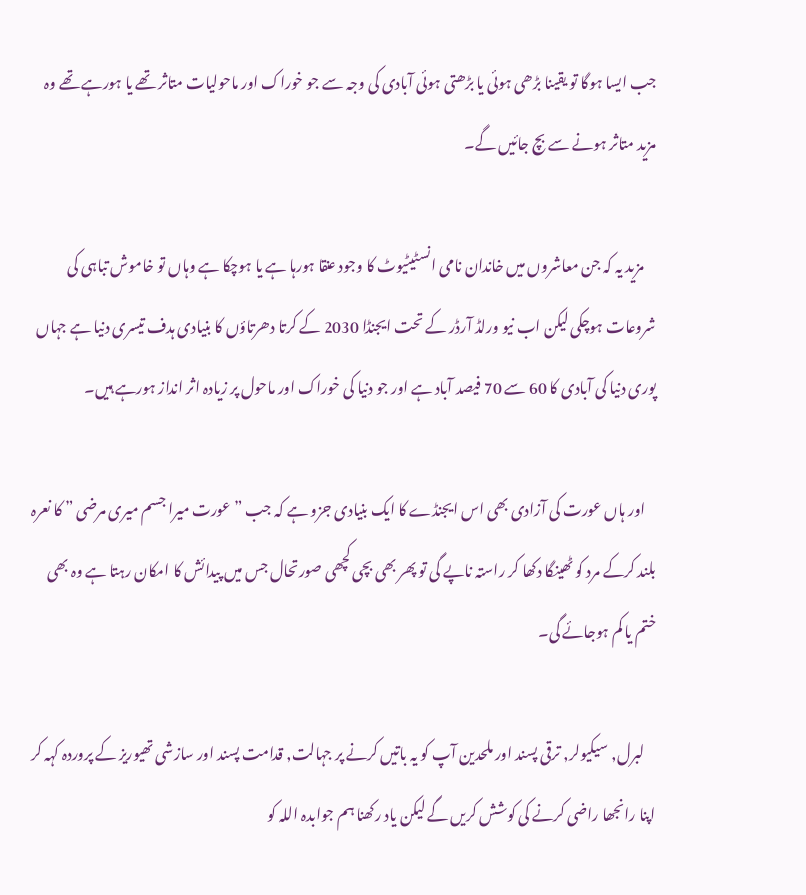جب ایسا ہوگا تو یقینا بڑھی ہوئی یا بڑھتی ہوئی آبادی کی وجہ سے جو خوراک اور ماحولیات متاثر تھے یا ہورہے تھے وہ مزید متاثر ہونے سے بچ جائیں گے۔

    مزید یہ کہ جن معاشروں میں خاندان نامی انسٹیٹیوٹ کا وجود عنقا ہورہا ہے یا ہوچکا ہے وہاں تو خاموش تباہی کی شروعات ہوچکی لیکن اب نیو ورلڈ آرڈر کے تحت ایجنڈا 2030 کے کرتا دھرتاؤں کا بنیادی ہدف تیسری دنیا ہے جہاں پوری دنیا کی آبادی کا 60 سے 70 فیصد آباد ہے اور جو دنیا کی خوراک اور ماحول پر زیادہ اثر انداز ہورہے ہیں۔

    اور ہاں عورت کی آزادی بھی اس ایجنڈے کا ایک بنیادی جزو ہے کہ جب ” عورت میرا جسم میری مرضی ” کا نعرہ بلند کرکے مرد کو ٹھینگا دکھا کر راستہ ناپے گی تو پھر بھی بچی کچھی صورتحال جس میں پیدائش کا امکان رہتا ہے وہ بھی ختم یا کم ہوجائے گی۔

    لبرل, سیکیولر, ترقی پسند اور ملحدین آپ کو یہ باتیں کرنے پر جہالت, قدامت پسند اور سازشی تھیوریز کے پروردہ کہہ کر اپنا رانجھا راضی کرنے کی کوشش کریں گے لیکن یاد رکھنا ہم جوابدہ اللہ کو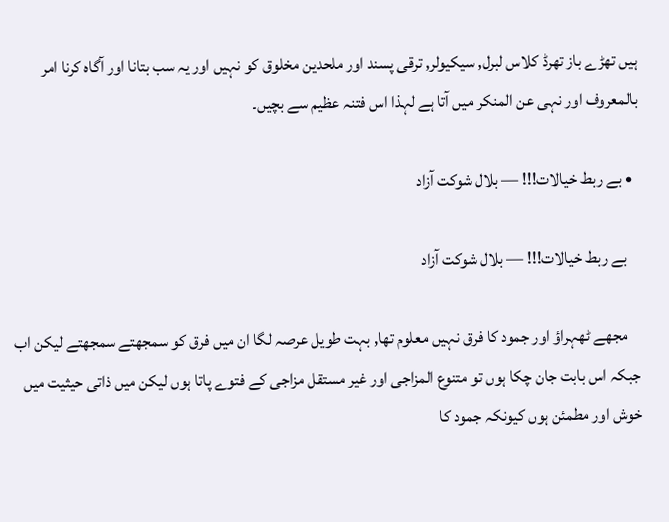ہیں تھڑے باز تھرڈ کلاس لبرل, سیکیولر, ترقی پسند اور ملحدین مخلوق کو نہیں اور یہ سب بتانا اور آگاہ کرنا امر بالمعروف اور نہی عن المنکر میں آتا ہے لہذا اس فتنہ عظیم سے بچیں۔

  • بے ربط خیالات!!! — بلال شوکت آزاد

    بے ربط خیالات!!! — بلال شوکت آزاد

    مجھے ٹھہراؤ اور جمود کا فرق نہیں معلوم تھا, بہت طویل عرصہ لگا ان میں فرق کو سمجھتے سمجھتے لیکن اب جبکہ اس بابت جان چکا ہوں تو متنوع المزاجی اور غیر مستقل مزاجی کے فتوے پاتا ہوں لیکن میں ذاتی حیثیت میں خوش اور مطمئن ہوں کیونکہ جمود کا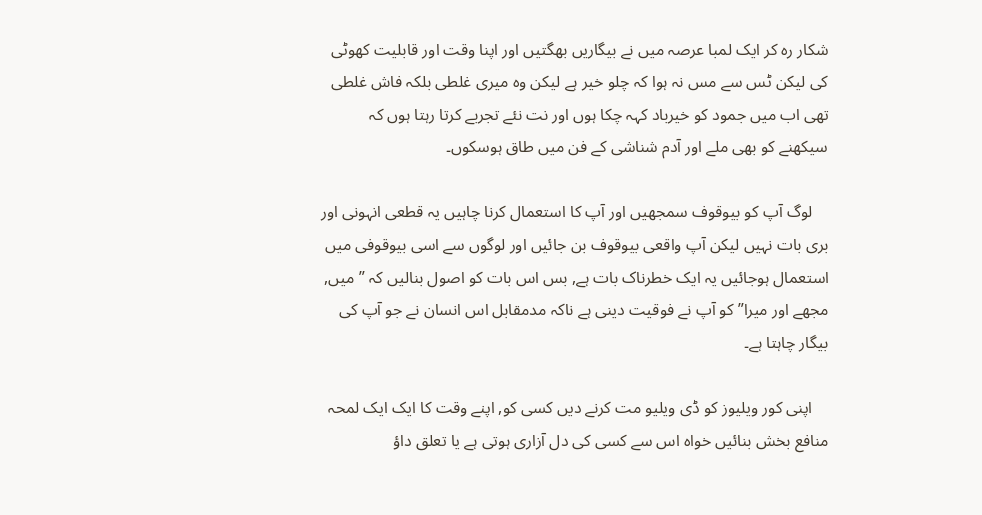شکار رہ کر ایک لمبا عرصہ میں نے بیگاریں بھگتیں اور اپنا وقت اور قابلیت کھوٹی کی لیکن ٹس سے مس نہ ہوا کہ چلو خیر ہے لیکن وہ میری غلطی بلکہ فاش غلطی تھی اب میں جمود کو خیرباد کہہ چکا ہوں اور نت نئے تجربے کرتا رہتا ہوں کہ سیکھنے کو بھی ملے اور آدم شناشی کے فن میں طاق ہوسکوں۔

    لوگ آپ کو بیوقوف سمجھیں اور آپ کا استعمال کرنا چاہیں یہ قطعی انہونی اور بری بات نہیں لیکن آپ واقعی بیوقوف بن جائیں اور لوگوں سے اسی بیوقوفی میں استعمال ہوجائیں یہ ایک خطرناک بات ہے, بس اس بات کو اصول بنالیں کہ ” میں, مجھے اور میرا” کو آپ نے فوقیت دینی ہے ناکہ مدمقابل اس انسان نے جو آپ کی بیگار چاہتا ہے۔

    اپنی کور ویلیوز کو ڈی ویلیو مت کرنے دیں کسی کو, اپنے وقت کا ایک ایک لمحہ منافع بخش بنائیں خواہ اس سے کسی کی دل آزاری ہوتی ہے یا تعلق داؤ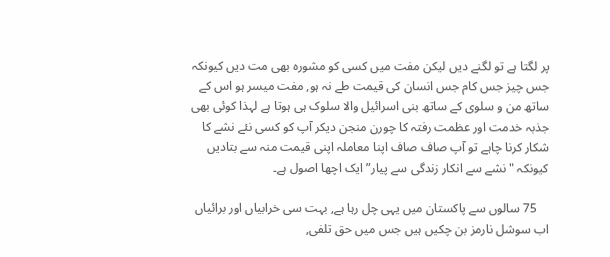پر لگتا ہے تو لگنے دیں لیکن مفت میں کسی کو مشورہ بھی مت دیں کیونکہ جس چیز جس کام جس انسان کی قیمت طے نہ ہو, مفت میسر ہو اس کے ساتھ من و سلوی کے ساتھ بنی اسرائیل والا سلوک ہی ہوتا ہے لہذا کوئی بھی جذبہ خدمت اور عظمت رفتہ کا چورن منجن دیکر آپ کو کسی نئے نشے کا شکار کرنا چاہے تو آپ صاف صاف اپنا معاملہ اپنی قیمت منہ سے بتادیں کیونکہ "نشے سے انکار زندگی سے پیار” ایک اچھا اصول ہے۔

    75 سالوں سے پاکستان میں یہی چل رہا ہے, بہت سی خرابیاں اور برائیاں اب سوشل نارمز بن چکیں ہیں جس میں حق تلفی,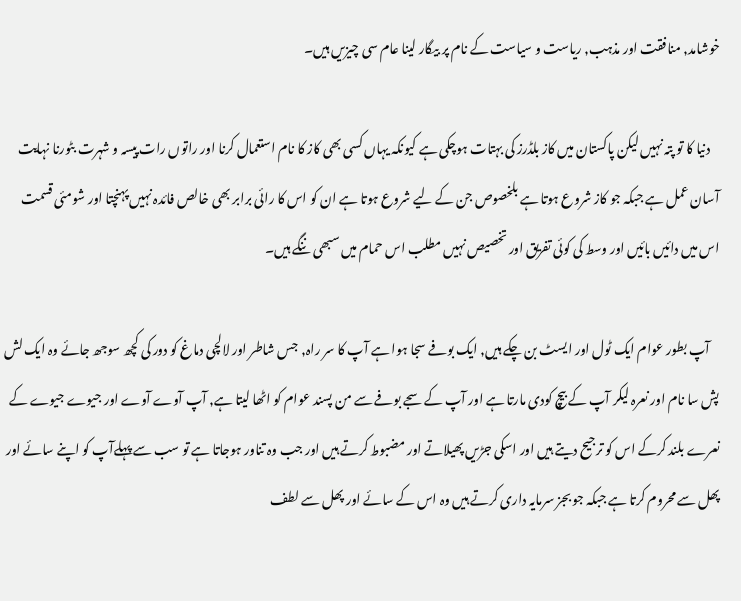خوشامد, منافقت اور مذہب, ریاست و سیاست کے نام پر بیگار لینا عام سی چیزیں ہیں۔

    دنیا کا تو پتہ نہیں لیکن پاکستان میں کاز بلڈرز کی بہتات ہوچکی ہے کیونکہ یہاں کسی بھی کاز کا نام استعمال کرنا اور راتوں رات پیسہ و شہرت بٹورنا نہایت آسان عمل ہے جبکہ جو کاز شروع ہوتا ہے بلخصوص جن کے لیے شروع ہوتا ہے ان کو اس کا رائی برابر بھی خالص فائدہ نہیں پہنچتا اور شومئی قسمت اس میں دائیں بائیں اور وسط کی کوئی تفریق اور تخصیص نہیں مطلب اس حمام میں سبھی ننگے ہیں۔

    آپ بطور عوام ایک ٹول اور ایسٹ بن چکے ہیں, ایک بوفے سجا ہوا ہے آپ کا سر راہ, جس شاطر اور لالچی دماغ کو دور کی کچھ سوجھ جائے وہ ایک لش پش سا نام اور نعرہ لیکر آپ کے بیچ کودی مارتا ہے اور آپ کےسجے بوفے سے من پسند عوام کو اٹھا لیتا ہے, آپ آوے آوے اور جیوے جیوے کے نعرے بلند کرکے اس کو ترجیح دیتے ہیں اور اسکی جڑیں پھیلاتے اور مضبوط کرتے ہیں اور جب وہ تناور ہوجاتا ہے تو سب سے پہلےآپ کو اپنے سائے اور پھل سے محروم کرتا ہے جبکہ جو بجز سرمایہ داری کرتے ہیں وہ اس کے سائے اور پھل سے لطف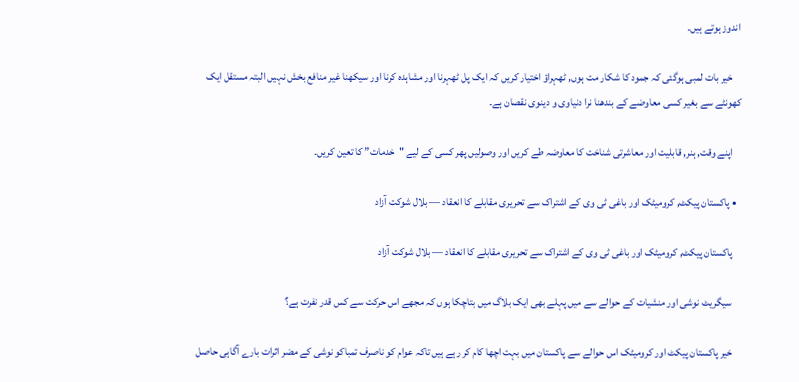اندوز ہوتے ہیں۔

    خیر بات لمبی ہوگئی کہ جمود کا شکار مت ہوں, ٹھہراؤ اختیار کریں کہ ایک پل ٹھہرنا اور مشاہدہ کرنا اور سیکھنا غیر منافع بخش نہیں البتہ مستقل ایک کھونٹے سے بغیر کسی معاوضے کے بندھنا نرا دنیاوی و دینوی نقصان ہے۔

    اپنے وقت, ہنر, قابلیت اور معاشرتی شناخت کا معاوضہ طے کریں اور وصولیں پھر کسی کے لیے "خدمات” کا تعین کریں۔

  • پاکستان پیکٹ, کرومیٹک اور باغی ٹی وی کے اشتراک سے تحریری مقابلے کا انعقاد — بلال شوکت آزاد

    پاکستان پیکٹ, کرومیٹک اور باغی ٹی وی کے اشتراک سے تحریری مقابلے کا انعقاد — بلال شوکت آزاد

    سیگریٹ نوشی اور منشیات کے حوالے سے میں پہلے بھی ایک بلاگ میں بتاچکا ہوں کہ مجھے اس حرکت سے کس قدر نفرت ہے؟

    خیر پاکستان پیکٹ اور کرومیٹک اس حوالے سے پاکستان میں بہت اچھا کام کر رہے ہیں تاکہ عوام کو ناصرف تمباکو نوشی کے مضر اثرات بارے آگاہی حاصل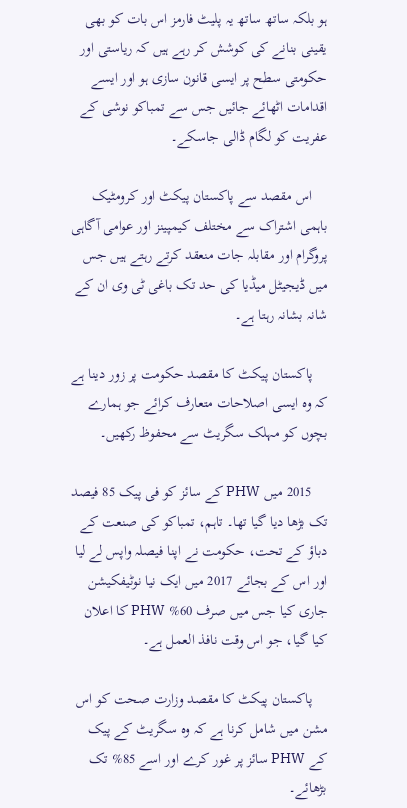ہو بلکہ ساتھ ساتھ یہ پلیٹ فارمز اس بات کو بھی یقینی بنانے کی کوشش کر رہے ہیں کہ ریاستی اور حکومتی سطح پر ایسی قانون سازی ہو اور ایسے اقدامات اٹھائے جائیں جس سے تمباکو نوشی کے عفریت کو لگام ڈالی جاسکے۔

    اس مقصد سے پاکستان پیکٹ اور کرومٹیک باہمی اشتراک سے مختلف کیمپینز اور عوامی آگاہی پروگرام اور مقابلہ جات منعقد کرتے رہتے ہیں جس میں ڈیجیٹل میڈیا کی حد تک باغی ٹی وی ان کے شانہ بشانہ رہتا ہے۔

    پاکستان پیکٹ کا مقصد حکومت پر زور دینا ہے کہ وہ ایسی اصلاحات متعارف کرائے جو ہمارے بچوں کو مہلک سگریٹ سے محفوظ رکھیں۔

    2015 میں PHW کے سائز کو فی پیک 85 فیصد تک بڑھا دیا گیا تھا۔ تاہم، تمباکو کی صنعت کے دباؤ کے تحت، حکومت نے اپنا فیصلہ واپس لے لیا اور اس کے بجائے 2017 میں ایک نیا نوٹیفکیشن جاری کیا جس میں صرف 60% PHW کا اعلان کیا گیا، جو اس وقت نافذ العمل ہے۔

    پاکستان پیکٹ کا مقصد وزارت صحت کو اس مشن میں شامل کرنا ہے کہ وہ سگریٹ کے پیک کے PHW سائز پر غور کرے اور اسے 85% تک بڑھائے۔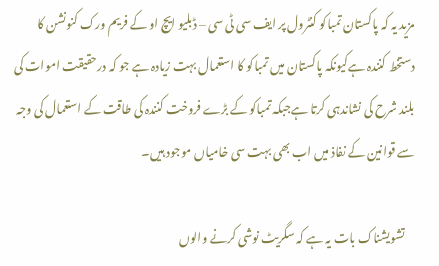مزید یہ کہ پاکستان تمباکو کنٹرول پر ایف سی ٹی سی – ڈبلیو ایچ او کے فریم ورک کنونشن کا دستخط کنندہ ہےکیونکہ پاکستان میں تمباکو کا استعمال بہت زیادہ ہے جو کہ درحقیقت اموات کی بلند شرح کی نشاندہی کرتا ہےجبکہ تمباکو کے بڑے فروخت کنندہ کی طاقت کے استعمال کی وجہ سے قوانین کے نفاذ میں اب بھی بہت سی خامیاں موجود ہیں۔

    تشویشناک بات یہ ہے کہ سگریٹ نوشی کرنے والوں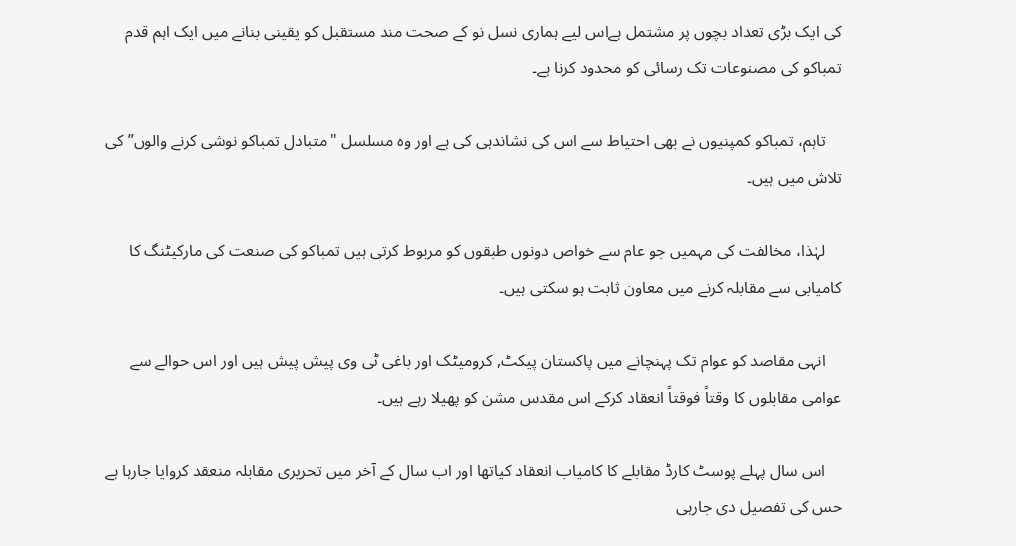کی ایک بڑی تعداد بچوں پر مشتمل ہےاس لیے ہماری نسل نو کے صحت مند مستقبل کو یقینی بنانے میں ایک اہم قدم تمباکو کی مصنوعات تک رسائی کو محدود کرنا ہے۔

    تاہم، تمباکو کمپنیوں نے بھی احتیاط سے اس کی نشاندہی کی ہے اور وہ مسلسل "متبادل تمباکو نوشی کرنے والوں” کی تلاش میں ہیں۔

    لہٰذا، مخالفت کی مہمیں جو عام سے خواص دونوں طبقوں کو مربوط کرتی ہیں تمباکو کی صنعت کی مارکیٹنگ کا کامیابی سے مقابلہ کرنے میں معاون ثابت ہو سکتی ہیں۔

    انہی مقاصد کو عوام تک پہنچانے میں پاکستان پیکٹ, کرومیٹک اور باغی ٹی وی پیش پیش ہیں اور اس حوالے سے عوامی مقابلوں کا وقتاً فوقتاً انعقاد کرکے اس مقدس مشن کو پھیلا رہے ہیں۔

    اس سال پہلے پوسٹ کارڈ مقابلے کا کامیاب انعقاد کیاتھا اور اب سال کے آخر میں تحریری مقابلہ منعقد کروایا جارہا ہے حس کی تفصیل دی جارہی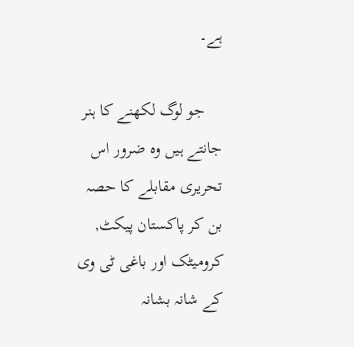ہے۔

    جو لوگ لکھنے کا ہنر جانتے ہیں وہ ضرور اس تحریری مقابلے کا حصہ بن کر پاکستان پیکٹ, کرومیٹک اور باغی ٹی وی کے شانہ بشانہ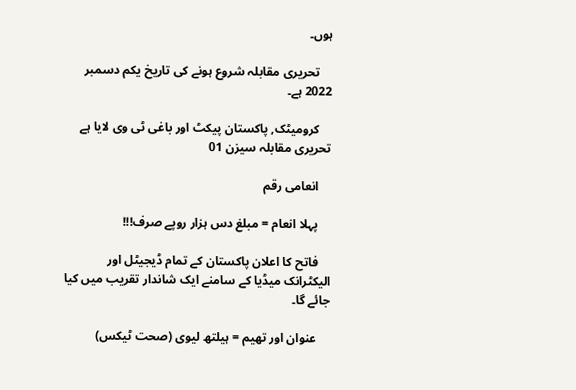ہوں۔

    تحریری مقابلہ شروع ہونے کی تاریخ یکم دسمبر 2022 ہے۔

    کرومیٹک, پاکستان پیکٹ اور باغی ٹی وی لایا ہے تحریری مقابلہ سیزن 01

    انعامی رقم

    پہلا انعام = مبلغ دس ہزار روپے صرف!!!

    فاتح کا اعلان پاکستان کے تمام ڈیجیٹل اور الیکٹرانک میڈیا کے سامنے ایک شاندار تقریب میں کیا جائے گا۔

    عنوان اور تھیم = ہیلتھ لیوی (صحت ٹیکس)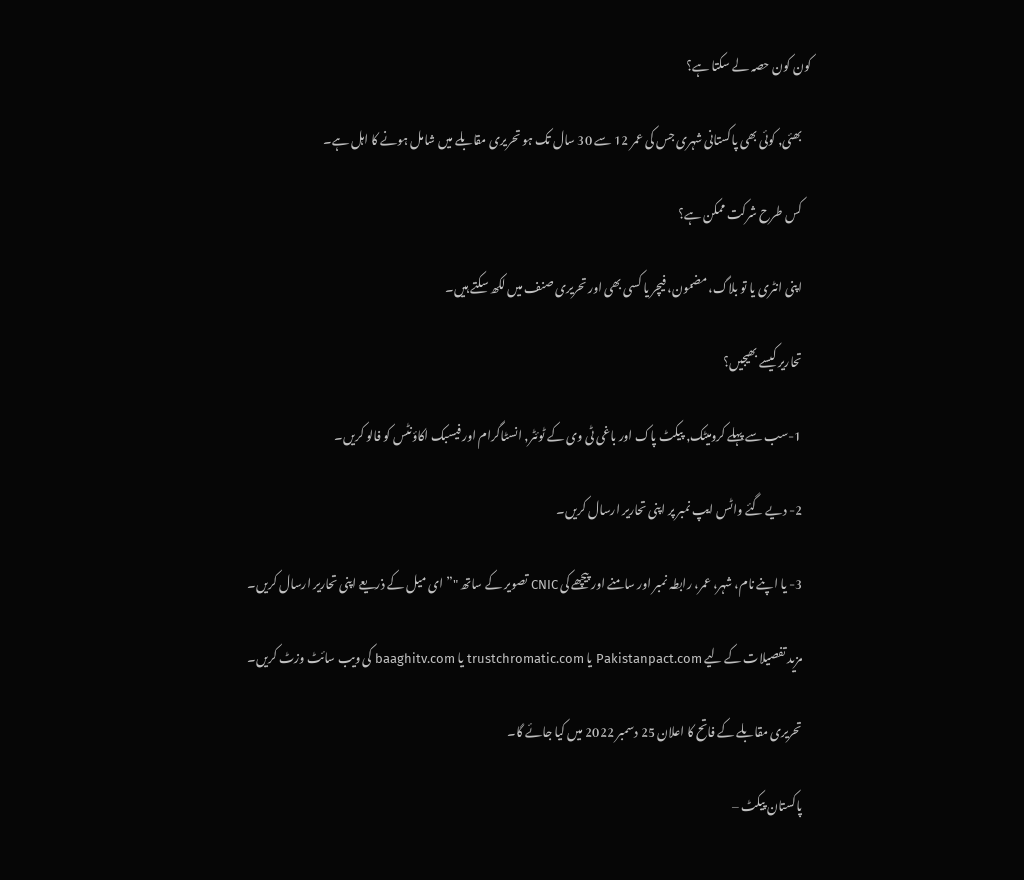کون کون حصہ لے سکتا ہے؟

    بھئی, کوئی بھی پاکستانی شہری جس کی عمر 12 سے 30 سال تک ہو تحریری مقابلے میں شامل ہونے کا اہل ہے۔

    کس طرح شرکت ممکن ہے؟

    اپنی انٹری یا تو بلاگ، مضمون، فیچر یا کسی بھی اور تحریری صنف میں لکھ سکتے ہیں۔

    تحاریر کیسے بھیجیں؟

    1-سب سے پہلے کرومیٹک, پیکٹ پاک اور باغی ٹی وی کے ٹوئٹر, انسٹاگرام اور فیسبک اکاؤنٹس کو فالو کریں۔

    2- دیے گئے واٹس ایپ نمبر پر اپنی تحاریر ارسال کریں۔

    3- یا اپنے نام، شہر، عمر، رابطہ نمبر اور سامنے اور پیچھے کی CNIC تصویر کے ساتھ "” ای میل کے ذریعے اپنی تحاریر ارسال کریں۔

    مزید تفصیلات کے لیے Pakistanpact.com یا trustchromatic.com یا baaghitv.com کی ویب سائٹ وزٹ کریں۔

    تحریری مقابلے کے فاتح کا اعلان 25 دسمبر 2022 میں کیا جائے گا۔

    پاکستان پیکٹ –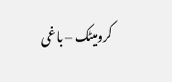کرومیٹک – باغی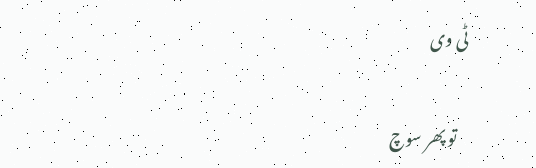ٹی وی

    تو پھر سوچ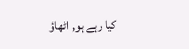کیا رہے ہو, اٹھاؤ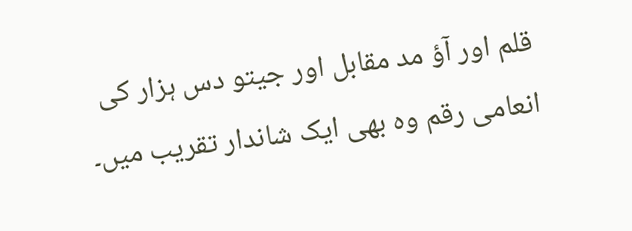قلم اور آؤ مد مقابل اور جیتو دس ہزار کی انعامی رقم وہ بھی ایک شاندار تقریب میں۔